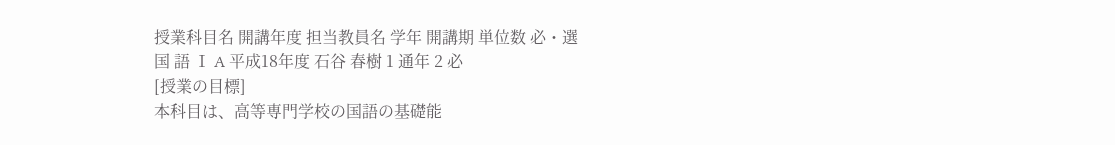授業科目名 開講年度 担当教員名 学年 開講期 単位数 必・選
国 語 Ⅰ A 平成18年度 石谷 春樹 1 通年 2 必
[授業の目標]
本科目は、高等専門学校の国語の基礎能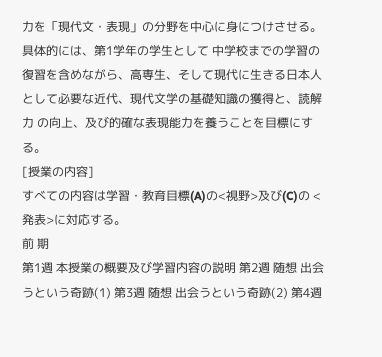力を「現代文・表現」の分野を中心に身につけさせる。具体的には、第1学年の学生として 中学校までの学習の復習を含めながら、高専生、そして現代に生きる日本人として必要な近代、現代文学の基礎知識の獲得と、読解力 の向上、及び的確な表現能力を養うことを目標にする。
[授業の内容]
すべての内容は学習・教育目標(A)の<視野>及び(C)の <発表>に対応する。
前 期
第1週 本授業の概要及び学習内容の説明 第2週 随想 出会うという奇跡(1) 第3週 随想 出会うという奇跡(2) 第4週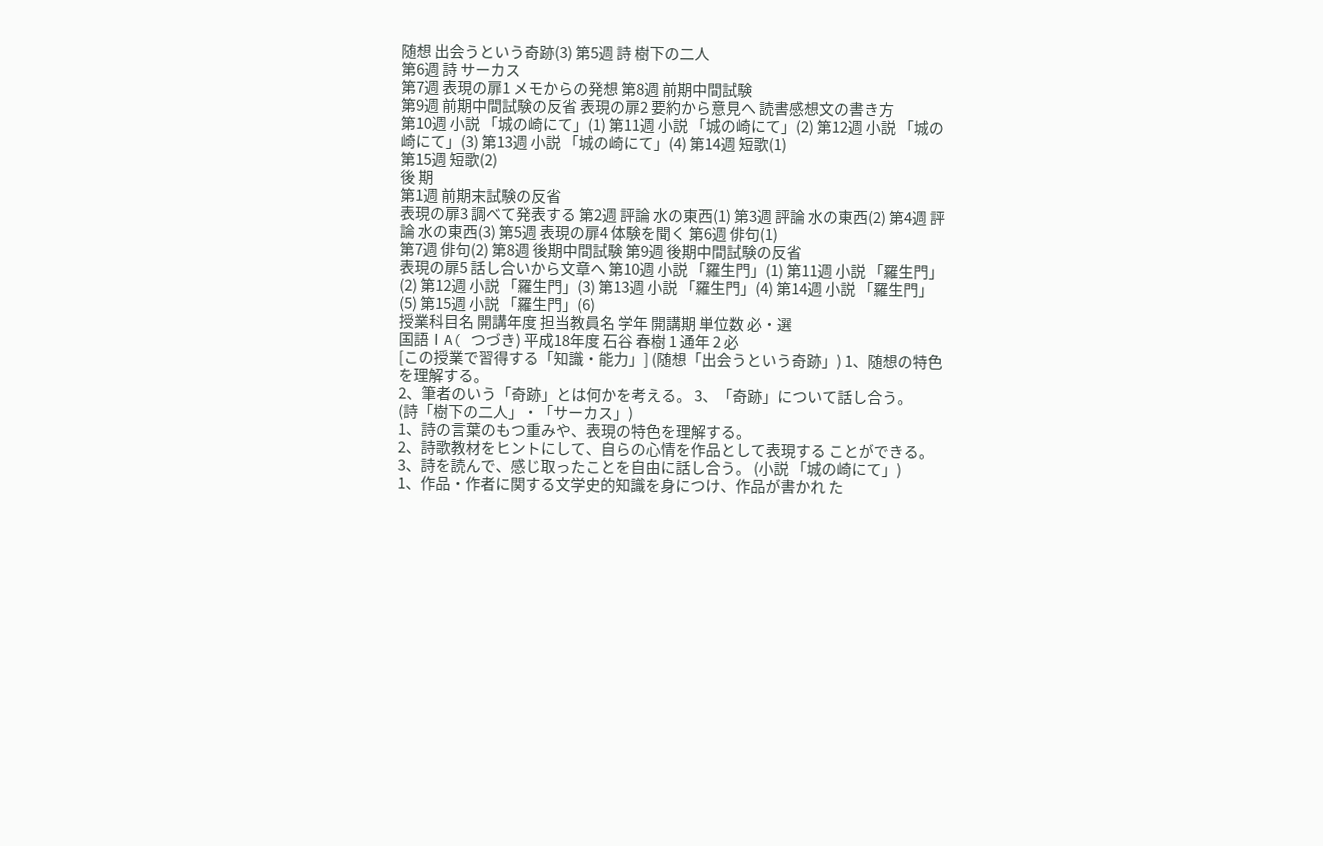随想 出会うという奇跡(3) 第5週 詩 樹下の二人
第6週 詩 サーカス
第7週 表現の扉1 メモからの発想 第8週 前期中間試験
第9週 前期中間試験の反省 表現の扉2 要約から意見へ 読書感想文の書き方
第10週 小説 「城の崎にて」(1) 第11週 小説 「城の崎にて」(2) 第12週 小説 「城の崎にて」(3) 第13週 小説 「城の崎にて」(4) 第14週 短歌(1)
第15週 短歌(2)
後 期
第1週 前期末試験の反省
表現の扉3 調べて発表する 第2週 評論 水の東西(1) 第3週 評論 水の東西(2) 第4週 評論 水の東西(3) 第5週 表現の扉4 体験を聞く 第6週 俳句(1)
第7週 俳句(2) 第8週 後期中間試験 第9週 後期中間試験の反省
表現の扉5 話し合いから文章へ 第10週 小説 「羅生門」(1) 第11週 小説 「羅生門」(2) 第12週 小説 「羅生門」(3) 第13週 小説 「羅生門」(4) 第14週 小説 「羅生門」(5) 第15週 小説 「羅生門」(6)
授業科目名 開講年度 担当教員名 学年 開講期 単位数 必・選
国語ⅠA( つづき) 平成18年度 石谷 春樹 1 通年 2 必
[この授業で習得する「知識・能力」] (随想「出会うという奇跡」) 1、随想の特色を理解する。
2、筆者のいう「奇跡」とは何かを考える。 3、「奇跡」について話し合う。
(詩「樹下の二人」・「サーカス」)
1、詩の言葉のもつ重みや、表現の特色を理解する。
2、詩歌教材をヒントにして、自らの心情を作品として表現する ことができる。
3、詩を読んで、感じ取ったことを自由に話し合う。 (小説 「城の崎にて」)
1、作品・作者に関する文学史的知識を身につけ、作品が書かれ た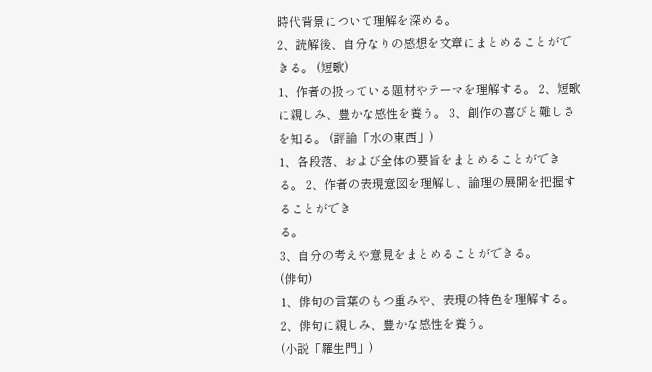時代背景について理解を深める。
2、読解後、自分なりの感想を文章にまとめることができる。 (短歌)
1、作者の扱っている題材やテーマを理解する。 2、短歌に親しみ、豊かな感性を養う。 3、創作の喜びと難しさを知る。 (評論「水の東西」)
1、各段落、および全体の要旨をまとめることができる。 2、作者の表現意図を理解し、論理の展開を把握することができ
る。
3、自分の考えや意見をまとめることができる。
(俳句)
1、俳句の言葉のもつ重みや、表現の特色を理解する。 2、俳句に親しみ、豊かな感性を養う。
(小説「羅生門」)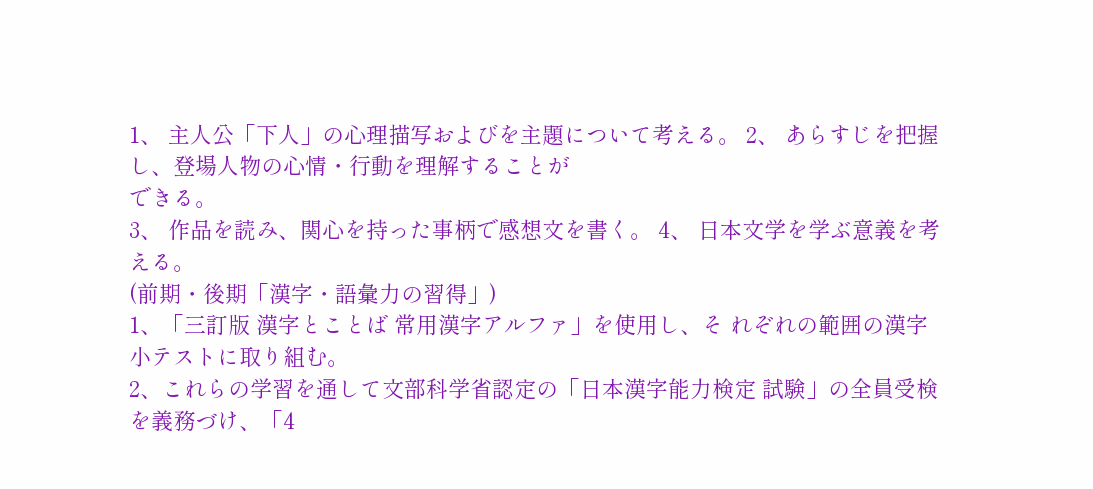1、 主人公「下人」の心理描写およびを主題について考える。 2、 あらすじを把握し、登場人物の心情・行動を理解することが
できる。
3、 作品を読み、関心を持った事柄で感想文を書く。 4、 日本文学を学ぶ意義を考える。
(前期・後期「漢字・語彙力の習得」)
1、「三訂版 漢字とことば 常用漢字アルファ」を使用し、そ れぞれの範囲の漢字小テストに取り組む。
2、これらの学習を通して文部科学省認定の「日本漢字能力検定 試験」の全員受検を義務づけ、「4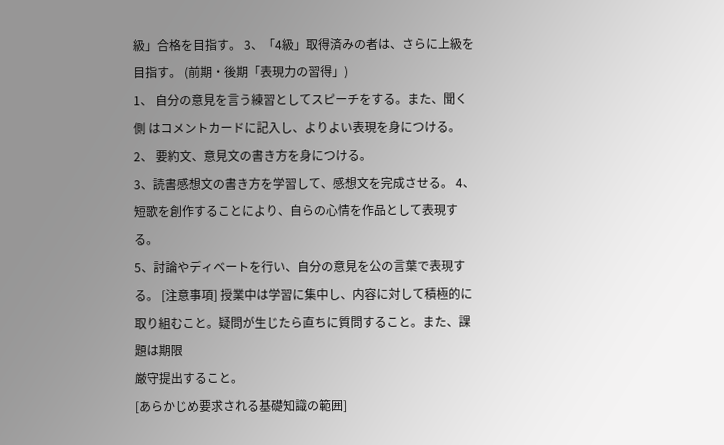級」合格を目指す。 3、「4級」取得済みの者は、さらに上級を目指す。 (前期・後期「表現力の習得」)
1、 自分の意見を言う練習としてスピーチをする。また、聞く側 はコメントカードに記入し、よりよい表現を身につける。 2、 要約文、意見文の書き方を身につける。
3、読書感想文の書き方を学習して、感想文を完成させる。 4、短歌を創作することにより、自らの心情を作品として表現す
る。
5、討論やディベートを行い、自分の意見を公の言葉で表現する。 [注意事項] 授業中は学習に集中し、内容に対して積極的に取り組むこと。疑問が生じたら直ちに質問すること。また、課題は期限
厳守提出すること。
[あらかじめ要求される基礎知識の範囲]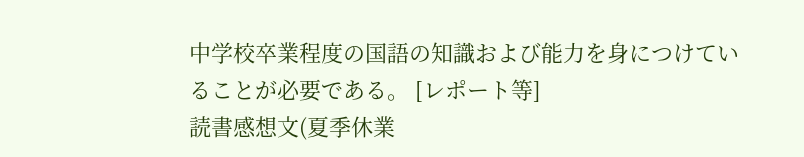中学校卒業程度の国語の知識および能力を身につけていることが必要である。 [レポート等]
読書感想文(夏季休業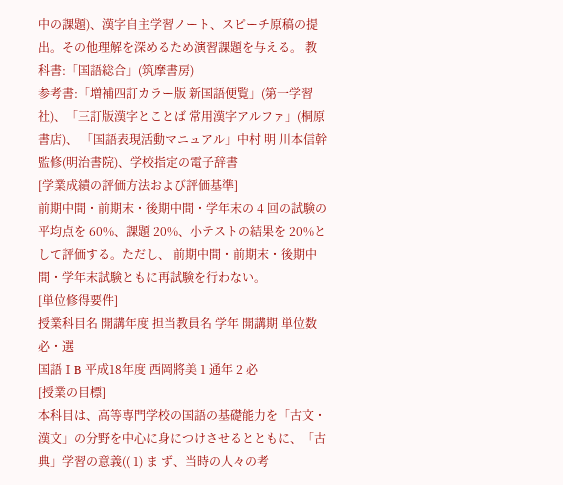中の課題)、漢字自主学習ノート、スピーチ原稿の提出。その他理解を深めるため演習課題を与える。 教科書:「国語総合」(筑摩書房)
参考書:「増補四訂カラー版 新国語便覧」(第一学習社)、「三訂版漢字とことば 常用漢字アルファ」(桐原書店)、 「国語表現活動マニュアル」中村 明 川本信幹 監修(明治書院)、学校指定の電子辞書
[学業成績の評価方法および評価基準]
前期中間・前期末・後期中間・学年末の 4 回の試験の平均点を 60%、課題 20%、小テストの結果を 20%として評価する。ただし、 前期中間・前期末・後期中間・学年末試験ともに再試験を行わない。
[単位修得要件]
授業科目名 開講年度 担当教員名 学年 開講期 単位数 必・選
国語ⅠB 平成18年度 西岡將美 1 通年 2 必
[授業の目標]
本科目は、高等専門学校の国語の基礎能力を「古文・漢文」の分野を中心に身につけさせるとともに、「古典」学習の意義(( 1) ま ず、当時の人々の考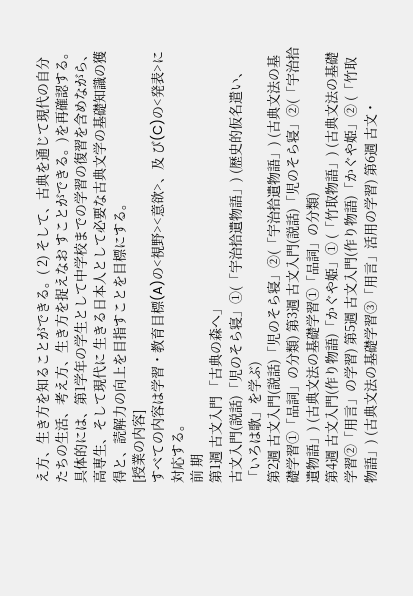え方、生き方を知ることができる。( 2) そして、古典を通じて現代の自分たちの生活、考え方、生き方を捉えなお すことができる。)を再確認する。具体的には、第1学年の学生として中学校までの学習の復習を含めながら、高専生、そして現代に 生きる日本人として必要な古典文学の基礎知識の獲得と、読解力の向上を目指すことを目標にする。
[授業の内容]
すべての内容は学習・教育目標(A)の<視野><意欲>、及 び(C)の<発表>に対応する。
前 期
第1週 古文入門 「古典の森へ」
古文入門(説話)「児のそら寝」①(「宇治拾遺物語」) (歴史的仮名遣い、「いろは歌」を学ぶ)
第2週 古文入門(説話)「児のそら寝」②(「宇治拾遺物語」) (古典文法の基礎学習①「品詞」の分類) 第3週 古文入門(説話)「児のそら寝」②(「宇治拾遺物語」) (古典文法の基礎学習①「品詞」の分類)
第4週 古文入門(作り物語)「かぐや姫」① (「竹取物語」) (古典文法の基礎学習②「用言」の学習) 第5週 古文入門(作り物語)「かぐや姫」② (「竹取物語」) (古典文法の基礎学習③「用言」活用の学習) 第6週 古文・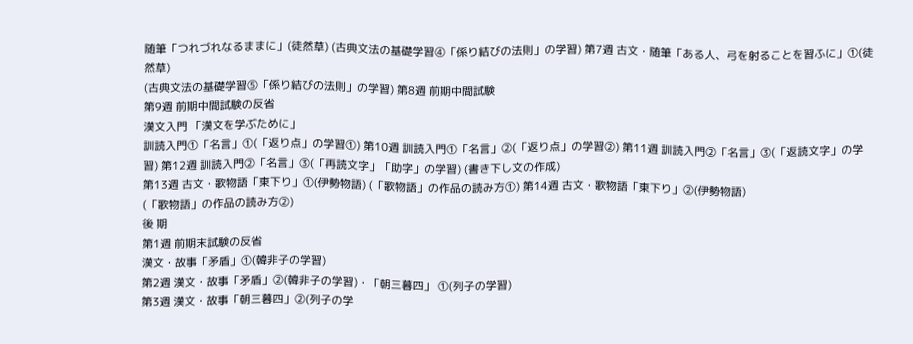随筆「つれづれなるままに」(徒然草) (古典文法の基礎学習④「係り結びの法則」の学習) 第7週 古文・随筆「ある人、弓を射ることを習ふに」①(徒
然草)
(古典文法の基礎学習⑤「係り結びの法則」の学習) 第8週 前期中間試験
第9週 前期中間試験の反省
漢文入門 「漢文を学ぶために」
訓読入門①「名言」①(「返り点」の学習①) 第10週 訓読入門①「名言」②(「返り点」の学習②) 第11週 訓読入門②「名言」③(「返読文字」の学習) 第12週 訓読入門②「名言」③(「再読文字」「助字」の学習) (書き下し文の作成)
第13週 古文・歌物語「東下り」①(伊勢物語) (「歌物語」の作品の読み方①) 第14週 古文・歌物語「東下り」②(伊勢物語)
(「歌物語」の作品の読み方②)
後 期
第1週 前期末試験の反省
漢文・故事「矛盾」①(韓非子の学習)
第2週 漢文・故事「矛盾」②(韓非子の学習)・「朝三暮四」 ①(列子の学習)
第3週 漢文・故事「朝三暮四」②(列子の学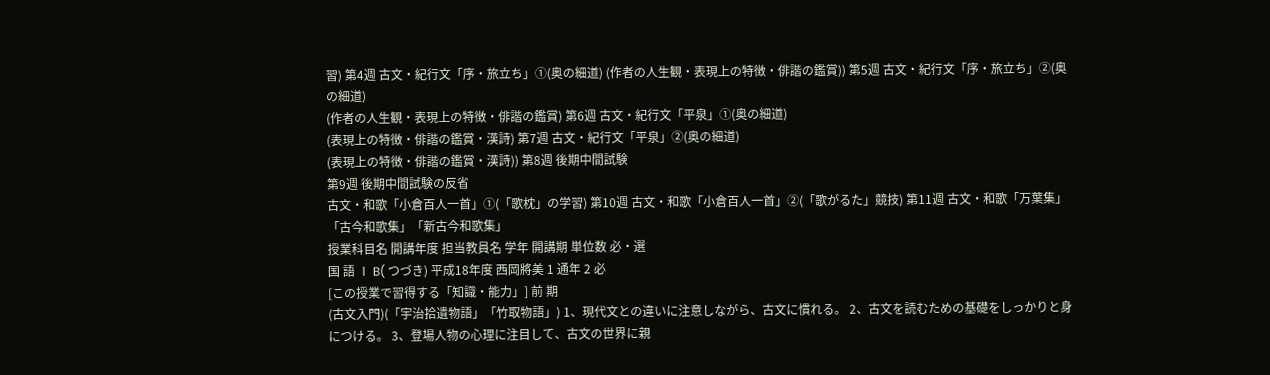習) 第4週 古文・紀行文「序・旅立ち」①(奥の細道) (作者の人生観・表現上の特徴・俳諧の鑑賞)) 第5週 古文・紀行文「序・旅立ち」②(奥の細道)
(作者の人生観・表現上の特徴・俳諧の鑑賞) 第6週 古文・紀行文「平泉」①(奥の細道)
(表現上の特徴・俳諧の鑑賞・漢詩) 第7週 古文・紀行文「平泉」②(奥の細道)
(表現上の特徴・俳諧の鑑賞・漢詩)) 第8週 後期中間試験
第9週 後期中間試験の反省
古文・和歌「小倉百人一首」①(「歌枕」の学習) 第10週 古文・和歌「小倉百人一首」②(「歌がるた」競技) 第11週 古文・和歌「万葉集」「古今和歌集」「新古今和歌集」
授業科目名 開講年度 担当教員名 学年 開講期 単位数 必・選
国 語 Ⅰ B( つづき) 平成18年度 西岡將美 1 通年 2 必
[この授業で習得する「知識・能力」] 前 期
(古文入門)(「宇治拾遺物語」「竹取物語」) 1、現代文との違いに注意しながら、古文に慣れる。 2、古文を読むための基礎をしっかりと身につける。 3、登場人物の心理に注目して、古文の世界に親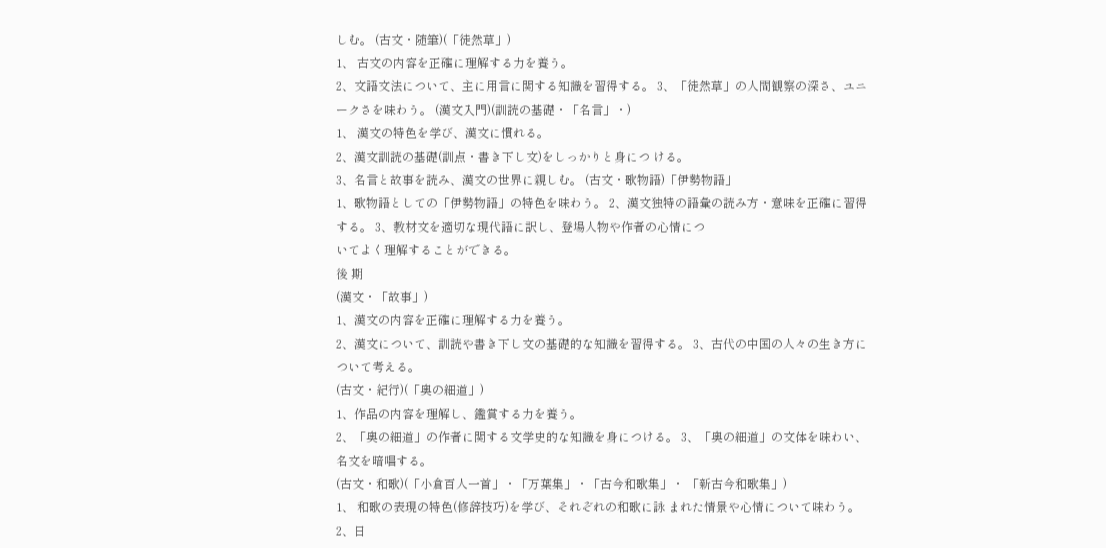しむ。 (古文・随筆)(「徒然草」)
1、 古文の内容を正確に理解する力を養う。
2、文語文法について、主に用言に関する知識を習得する。 3、「徒然草」の人間観察の深さ、ユニークさを味わう。 (漢文入門)(訓読の基礎・「名言」・)
1、 漢文の特色を学び、漢文に慣れる。
2、漢文訓読の基礎(訓点・書き下し文)をしっかりと身につ ける。
3、名言と故事を読み、漢文の世界に親しむ。 (古文・歌物語)「伊勢物語」
1、歌物語としての「伊勢物語」の特色を味わう。 2、漢文独特の語彙の読み方・意味を正確に習得する。 3、教材文を適切な現代語に訳し、登場人物や作者の心情につ
いてよく理解することができる。
後 期
(漢文・「故事」)
1、漢文の内容を正確に理解する力を養う。
2、漢文について、訓読や書き下し文の基礎的な知識を習得する。 3、古代の中国の人々の生き方について考える。
(古文・紀行)(「奥の細道」)
1、作品の内容を理解し、鑑賞する力を養う。
2、「奥の細道」の作者に関する文学史的な知識を身につける。 3、「奥の細道」の文体を味わい、名文を暗唱する。
(古文・和歌)(「小倉百人一首」・「万葉集」・「古今和歌集」・ 「新古今和歌集」)
1、 和歌の表現の特色(修辞技巧)を学び、それぞれの和歌に詠 まれた情景や心情について味わう。
2、日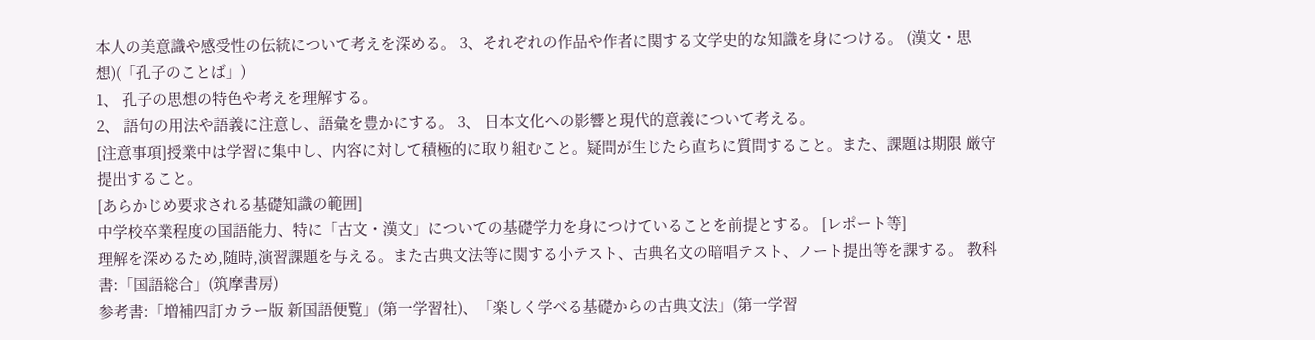本人の美意識や感受性の伝統について考えを深める。 3、それぞれの作品や作者に関する文学史的な知識を身につける。 (漢文・思想)(「孔子のことば」)
1、 孔子の思想の特色や考えを理解する。
2、 語句の用法や語義に注意し、語彙を豊かにする。 3、 日本文化への影響と現代的意義について考える。
[注意事項]授業中は学習に集中し、内容に対して積極的に取り組むこと。疑問が生じたら直ちに質問すること。また、課題は期限 厳守提出すること。
[あらかじめ要求される基礎知識の範囲]
中学校卒業程度の国語能力、特に「古文・漢文」についての基礎学力を身につけていることを前提とする。 [レポート等]
理解を深めるため,随時,演習課題を与える。また古典文法等に関する小テスト、古典名文の暗唱テスト、ノート提出等を課する。 教科書:「国語総合」(筑摩書房)
参考書:「増補四訂カラー版 新国語便覧」(第一学習社)、「楽しく学べる基礎からの古典文法」(第一学習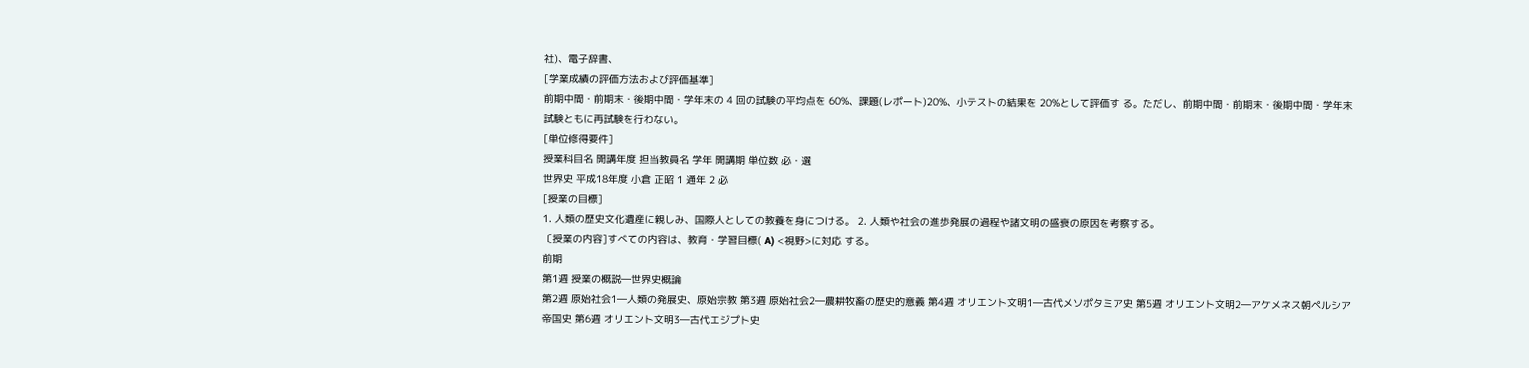社)、電子辞書、
[学業成績の評価方法および評価基準]
前期中間・前期末・後期中間・学年末の 4 回の試験の平均点を 60%、課題(レポート)20%、小テストの結果を 20%として評価す る。ただし、前期中間・前期末・後期中間・学年末試験ともに再試験を行わない。
[単位修得要件]
授業科目名 開講年度 担当教員名 学年 開講期 単位数 必・選
世界史 平成18年度 小倉 正昭 1 通年 2 必
[授業の目標]
1. 人類の歴史文化遺産に親しみ、国際人としての教養を身につける。 2. 人類や社会の進歩発展の過程や諸文明の盛衰の原因を考察する。
〔授業の内容]すべての内容は、教育・学習目標( A) <視野>に対応 する。
前期
第1週 授業の概説―世界史概論
第2週 原始社会1―人類の発展史、原始宗教 第3週 原始社会2―農耕牧畜の歴史的意義 第4週 オリエント文明1―古代メソポタミア史 第5週 オリエント文明2―アケメネス朝ペルシア帝国史 第6週 オリエント文明3―古代エジプト史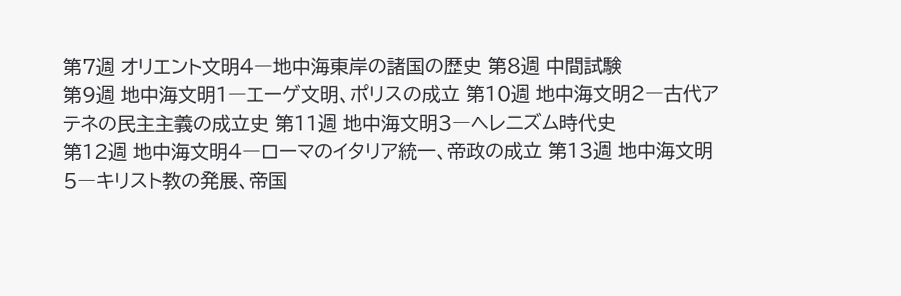第7週 オリエント文明4―地中海東岸の諸国の歴史 第8週 中間試験
第9週 地中海文明1―エーゲ文明、ポリスの成立 第10週 地中海文明2―古代アテネの民主主義の成立史 第11週 地中海文明3―ヘレニズム時代史
第12週 地中海文明4―ローマのイタリア統一、帝政の成立 第13週 地中海文明5―キリスト教の発展、帝国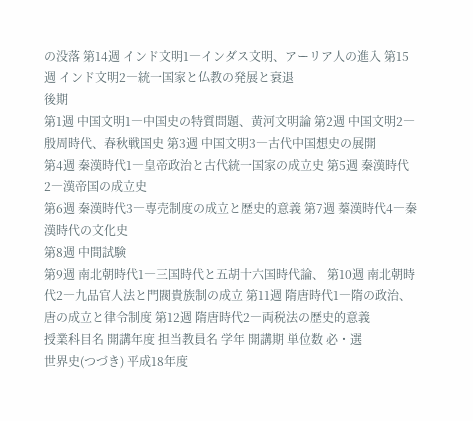の没落 第14週 インド文明1―インダス文明、アーリア人の進入 第15週 インド文明2―統一国家と仏教の発展と衰退
後期
第1週 中国文明1―中国史の特質問題、黄河文明論 第2週 中国文明2―殷周時代、春秋戦国史 第3週 中国文明3―古代中国想史の展開
第4週 秦漢時代1―皇帝政治と古代統一国家の成立史 第5週 秦漢時代2―漢帝国の成立史
第6週 秦漢時代3―専売制度の成立と歴史的意義 第7週 蓁漢時代4―秦漢時代の文化史
第8週 中間試験
第9週 南北朝時代1―三国時代と五胡十六国時代論、 第10週 南北朝時代2―九品官人法と門閥貴族制の成立 第11週 隋唐時代1―隋の政治、唐の成立と律令制度 第12週 隋唐時代2―両税法の歴史的意義
授業科目名 開講年度 担当教員名 学年 開講期 単位数 必・選
世界史(つづき) 平成18年度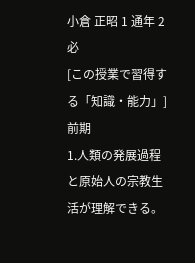小倉 正昭 1 通年 2 必
[この授業で習得する「知識・能力」] 前期
1.人類の発展過程と原始人の宗教生活が理解できる。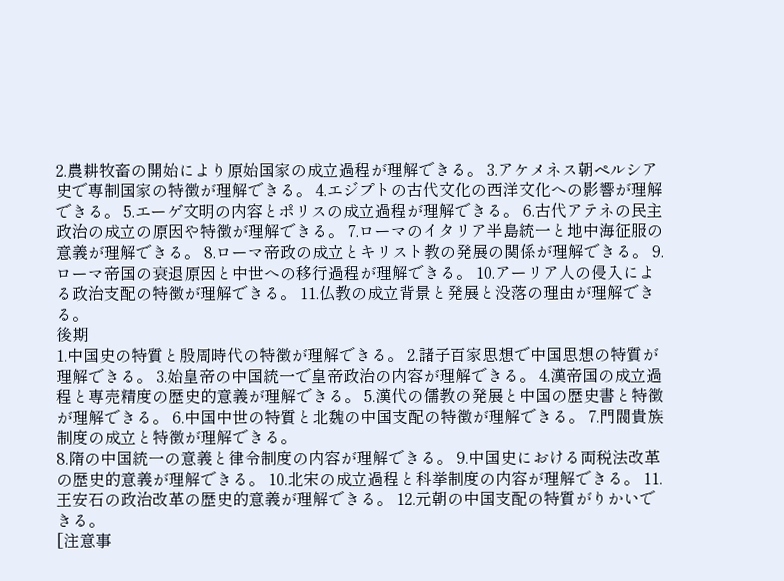2.農耕牧畜の開始により原始国家の成立過程が理解できる。 3.アケメネス朝ペルシア史で専制国家の特徴が理解できる。 4.エジプトの古代文化の西洋文化への影響が理解できる。 5.エーゲ文明の内容とポリスの成立過程が理解できる。 6.古代アテネの民主政治の成立の原因や特徴が理解できる。 7.ローマのイタリア半島統一と地中海征服の意義が理解できる。 8.ローマ帝政の成立とキリスト教の発展の関係が理解できる。 9.ローマ帝国の衰退原因と中世への移行過程が理解できる。 10.アーリア人の侵入による政治支配の特徴が理解できる。 11.仏教の成立背景と発展と没落の理由が理解できる。
後期
1.中国史の特質と殷周時代の特徴が理解できる。 2.諸子百家思想で中国思想の特質が理解できる。 3.始皇帝の中国統一で皇帝政治の内容が理解できる。 4.漢帝国の成立過程と専売精度の歴史的意義が理解できる。 5.漢代の儒教の発展と中国の歴史書と特徴が理解できる。 6.中国中世の特質と北魏の中国支配の特徴が理解できる。 7.門閥貴族制度の成立と特徴が理解できる。
8.隋の中国統一の意義と律令制度の内容が理解できる。 9.中国史における両税法改革の歴史的意義が理解できる。 10.北宋の成立過程と科挙制度の内容が理解できる。 11.王安石の政治改革の歴史的意義が理解できる。 12.元朝の中国支配の特質がりかいできる。
[注意事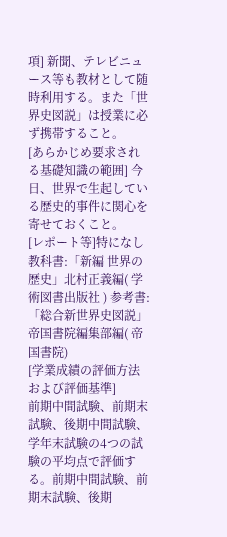項] 新聞、テレビニュース等も教材として随時利用する。また「世界史図説」は授業に必ず携帯すること。
[あらかじめ要求される基礎知識の範囲] 今日、世界で生起している歴史的事件に関心を寄せておくこと。
[レポート等]特になし
教科書:「新編 世界の歴史」北村正義編( 学術図書出版社 ) 参考書:「総合新世界史図説」帝国書院編集部編( 帝国書院)
[学業成績の評価方法および評価基準]
前期中間試験、前期末試験、後期中間試験、学年末試験の4つの試験の平均点で評価する。前期中間試験、前期末試験、後期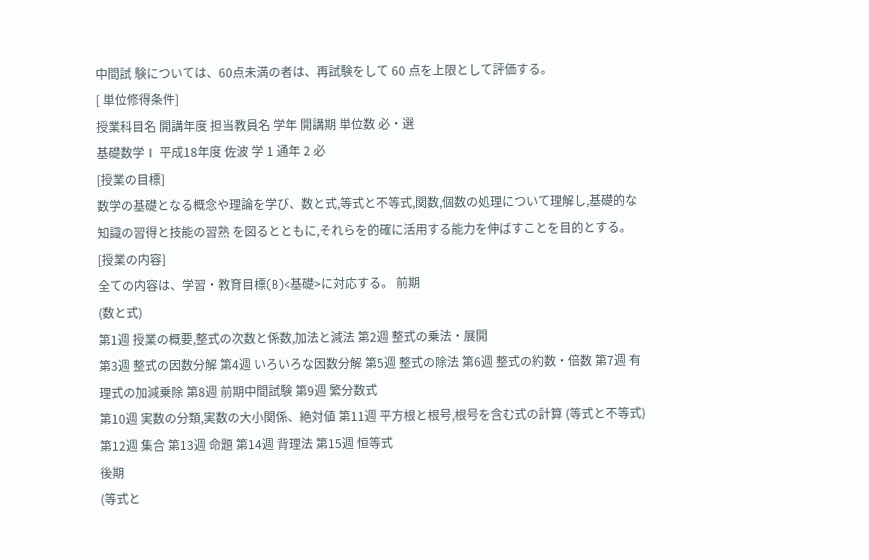中間試 験については、60点未満の者は、再試験をして 60 点を上限として評価する。
[ 単位修得条件]
授業科目名 開講年度 担当教員名 学年 開講期 単位数 必・選
基礎数学Ⅰ 平成18年度 佐波 学 1 通年 2 必
[授業の目標]
数学の基礎となる概念や理論を学び、数と式,等式と不等式,関数,個数の処理について理解し,基礎的な知識の習得と技能の習熟 を図るとともに,それらを的確に活用する能力を伸ばすことを目的とする。
[授業の内容]
全ての内容は、学習・教育目標(B)<基礎>に対応する。 前期
(数と式)
第1週 授業の概要,整式の次数と係数,加法と減法 第2週 整式の乗法・展開
第3週 整式の因数分解 第4週 いろいろな因数分解 第5週 整式の除法 第6週 整式の約数・倍数 第7週 有理式の加減乗除 第8週 前期中間試験 第9週 繁分数式
第10週 実数の分類,実数の大小関係、絶対値 第11週 平方根と根号,根号を含む式の計算 (等式と不等式)
第12週 集合 第13週 命題 第14週 背理法 第15週 恒等式
後期
(等式と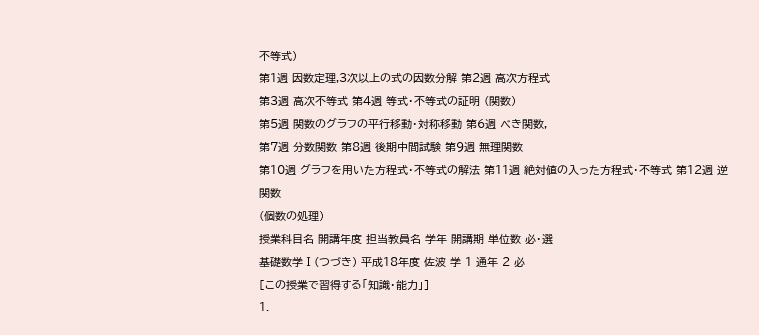不等式)
第1週 因数定理,3次以上の式の因数分解 第2週 高次方程式
第3週 高次不等式 第4週 等式・不等式の証明 (関数)
第5週 関数のグラフの平行移動・対称移動 第6週 べき関数,
第7週 分数関数 第8週 後期中間試験 第9週 無理関数
第10週 グラフを用いた方程式・不等式の解法 第11週 絶対値の入った方程式・不等式 第12週 逆関数
(個数の処理)
授業科目名 開講年度 担当教員名 学年 開講期 単位数 必・選
基礎数学Ⅰ(つづき) 平成18年度 佐波 学 1 通年 2 必
[この授業で習得する「知識・能力」]
1.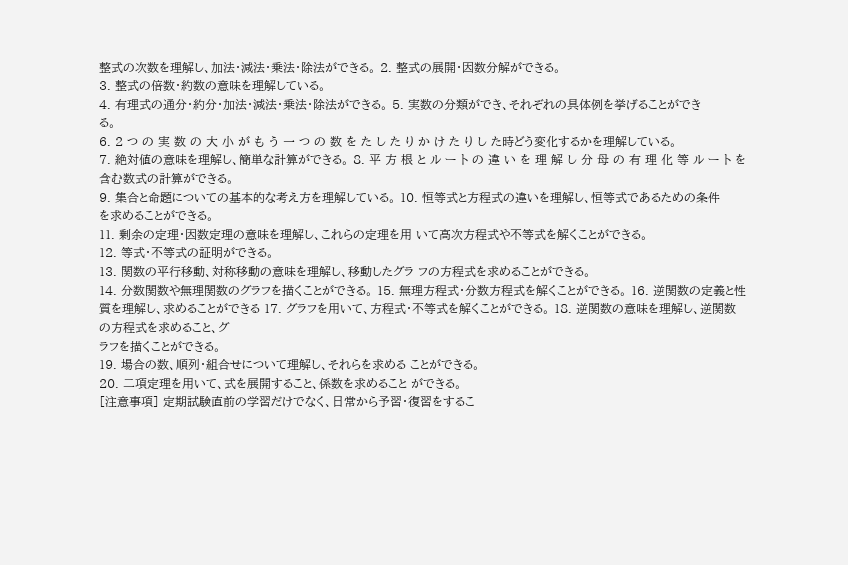整式の次数を理解し、加法・減法・乗法・除法ができる。 2. 整式の展開・因数分解ができる。
3. 整式の倍数・約数の意味を理解している。
4. 有理式の通分・約分・加法・減法・乗法・除法ができる。 5. 実数の分類ができ、それぞれの具体例を挙げることができ
る。
6. 2 つ の 実 数 の 大 小 が も う 一 つ の 数 を た し た り か け た り し た時どう変化するかを理解している。
7. 絶対値の意味を理解し、簡単な計算ができる。 8. 平 方 根 と ル ー ト の 違 い を 理 解 し 分 母 の 有 理 化 等 ル ー ト を
含む数式の計算ができる。
9. 集合と命題についての基本的な考え方を理解している。 10. 恒等式と方程式の違いを理解し、恒等式であるための条件
を求めることができる。
11. 剰余の定理・因数定理の意味を理解し、これらの定理を用 いて高次方程式や不等式を解くことができる。
12. 等式・不等式の証明ができる。
13. 関数の平行移動、対称移動の意味を理解し、移動したグラ フの方程式を求めることができる。
14. 分数関数や無理関数のグラフを描くことができる。 15. 無理方程式・分数方程式を解くことができる。 16. 逆関数の定義と性質を理解し、求めることができる 17. グラフを用いて、方程式・不等式を解くことができる。 18. 逆関数の意味を理解し、逆関数の方程式を求めること、グ
ラフを描くことができる。
19. 場合の数、順列・組合せについて理解し、それらを求める ことができる。
20. 二項定理を用いて、式を展開すること、係数を求めること ができる。
[注意事項] 定期試験直前の学習だけでなく、日常から予習・復習をするこ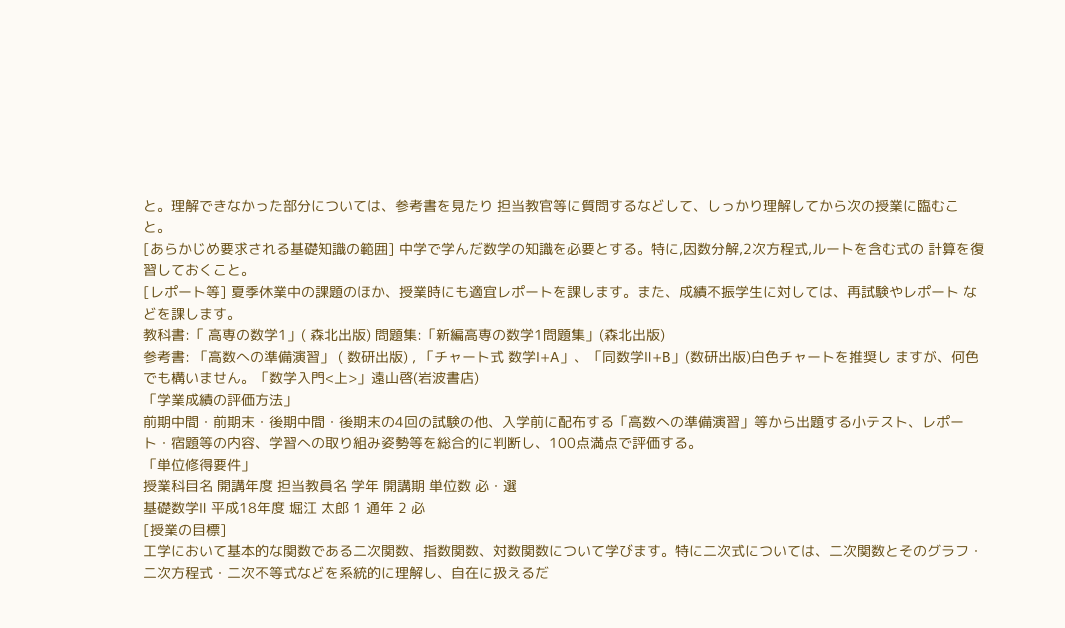と。理解できなかった部分については、参考書を見たり 担当教官等に質問するなどして、しっかり理解してから次の授業に臨むこと。
[あらかじめ要求される基礎知識の範囲] 中学で学んだ数学の知識を必要とする。特に,因数分解,2次方程式,ルートを含む式の 計算を復習しておくこと。
[レポート等] 夏季休業中の課題のほか、授業時にも適宜レポートを課します。また、成績不振学生に対しては、再試験やレポート などを課します。
教科書:「 高専の数学1」( 森北出版) 問題集:「新編高専の数学1問題集」(森北出版)
参考書: 「高数への準備演習」 ( 数研出版) , 「チャート式 数学Ⅰ+A」、「同数学Ⅱ+B」(数研出版)白色チャートを推奨し ますが、何色でも構いません。「数学入門<上>」遠山啓(岩波書店)
「学業成績の評価方法」
前期中間・前期末・後期中間・後期末の4回の試験の他、入学前に配布する「高数への準備演習」等から出題する小テスト、レポー ト・宿題等の内容、学習への取り組み姿勢等を総合的に判断し、100点満点で評価する。
「単位修得要件」
授業科目名 開講年度 担当教員名 学年 開講期 単位数 必・選
基礎数学Ⅱ 平成18年度 堀江 太郎 1 通年 2 必
[授業の目標]
工学において基本的な関数である二次関数、指数関数、対数関数について学びます。特に二次式については、二次関数とそのグラフ・ 二次方程式・二次不等式などを系統的に理解し、自在に扱えるだ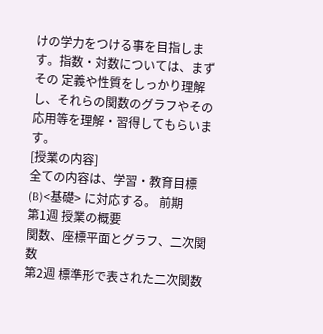けの学力をつける事を目指します。指数・対数については、まずその 定義や性質をしっかり理解し、それらの関数のグラフやその応用等を理解・習得してもらいます。
[授業の内容]
全ての内容は、学習・教育目標(B)<基礎> に対応する。 前期
第1週 授業の概要
関数、座標平面とグラフ、二次関数
第2週 標準形で表された二次関数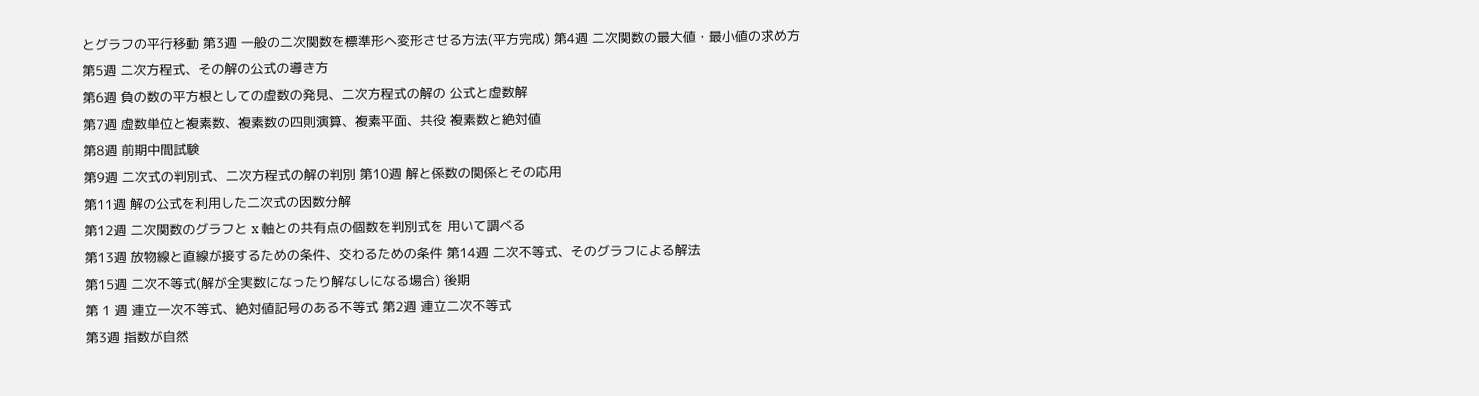とグラフの平行移動 第3週 一般の二次関数を標準形へ変形させる方法(平方完成) 第4週 二次関数の最大値・最小値の求め方
第5週 二次方程式、その解の公式の導き方
第6週 負の数の平方根としての虚数の発見、二次方程式の解の 公式と虚数解
第7週 虚数単位と複素数、複素数の四則演算、複素平面、共役 複素数と絶対値
第8週 前期中間試験
第9週 二次式の判別式、二次方程式の解の判別 第10週 解と係数の関係とその応用
第11週 解の公式を利用した二次式の因数分解
第12週 二次関数のグラフと x 軸との共有点の個数を判別式を 用いて調べる
第13週 放物線と直線が接するための条件、交わるための条件 第14週 二次不等式、そのグラフによる解法
第15週 二次不等式(解が全実数になったり解なしになる場合) 後期
第 1 週 連立一次不等式、絶対値記号のある不等式 第2週 連立二次不等式
第3週 指数が自然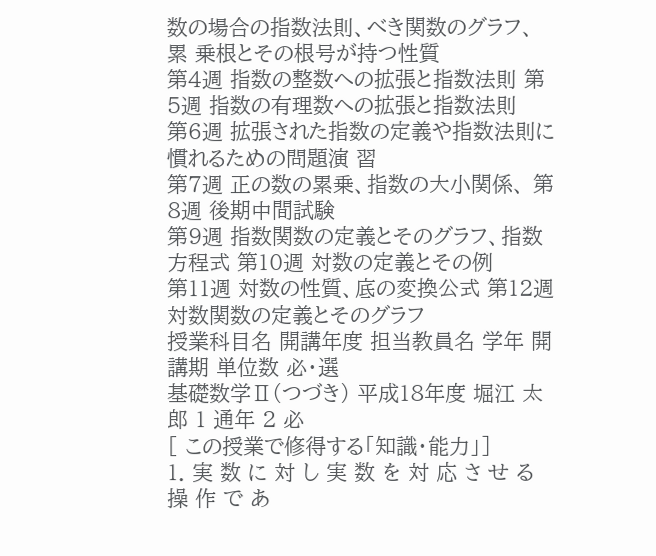数の場合の指数法則、べき関数のグラフ、累 乗根とその根号が持つ性質
第4週 指数の整数への拡張と指数法則 第5週 指数の有理数への拡張と指数法則
第6週 拡張された指数の定義や指数法則に慣れるための問題演 習
第7週 正の数の累乗、指数の大小関係、 第8週 後期中間試験
第9週 指数関数の定義とそのグラフ、指数方程式 第10週 対数の定義とその例
第11週 対数の性質、底の変換公式 第12週 対数関数の定義とそのグラフ
授業科目名 開講年度 担当教員名 学年 開講期 単位数 必・選
基礎数学Ⅱ(つづき) 平成18年度 堀江 太郎 1 通年 2 必
[ この授業で修得する「知識・能力」]
1. 実 数 に 対 し 実 数 を 対 応 さ せ る 操 作 で あ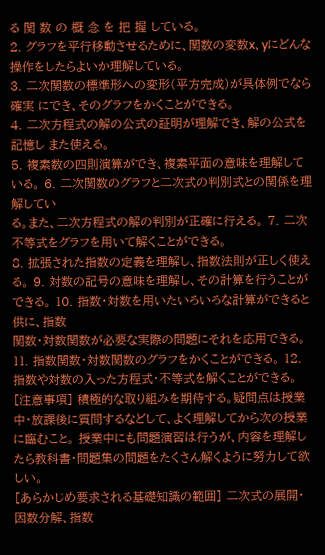る 関 数 の 概 念 を 把 握 している。
2. グラフを平行移動させるために、関数の変数x、yにどんな 操作をしたらよいか理解している。
3. 二次関数の標準形への変形(平方完成)が具体例でなら確実 にでき、そのグラフをかくことができる。
4. 二次方程式の解の公式の証明が理解でき、解の公式を記憶し また使える。
5. 複素数の四則演算ができ、複素平面の意味を理解している。 6. 二次関数のグラフと二次式の判別式との関係を理解してい
る。また、二次方程式の解の判別が正確に行える。 7. 二次不等式をグラフを用いて解くことができる。
8. 拡張された指数の定義を理解し、指数法則が正しく使える。 9. 対数の記号の意味を理解し、その計算を行うことができる。 10. 指数・対数を用いたいろいろな計算ができると供に、指数
関数・対数関数が必要な実際の問題にそれを応用できる。 11. 指数関数・対数関数のグラフをかくことができる。 12. 指数や対数の入った方程式・不等式を解くことができる。
[注意事項] 積極的な取り組みを期待する。疑問点は授業中・放課後に質問するなどして、よく理解してから次の授業に臨むこと。 授業中にも問題演習は行うが、内容を理解したら教科書・問題集の問題をたくさん解くように努力して欲しい。
[あらかじめ要求される基礎知識の範囲] 二次式の展開・因数分解、指数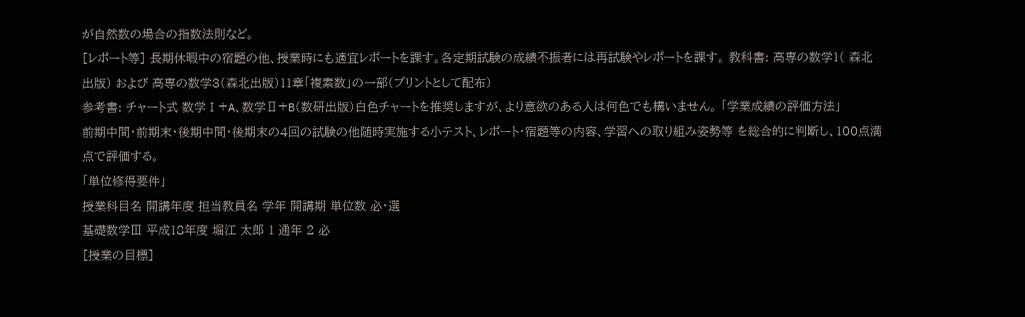が自然数の場合の指数法則など。
[レポート等] 長期休暇中の宿題の他、授業時にも適宜レポートを課す。各定期試験の成績不振者には再試験やレポートを課す。 教科書: 高専の数学1( 森北出版) および 高専の数学3(森北出版)11章「複素数」の一部(プリントとして配布)
参考書: チャート式 数学Ⅰ+A、数学Ⅱ+B(数研出版)白色チャートを推奨しますが、より意欲のある人は何色でも構いません。 「学業成績の評価方法」
前期中間・前期末・後期中間・後期末の4回の試験の他随時実施する小テスト、レポート・宿題等の内容、学習への取り組み姿勢等 を総合的に判断し、100点満点で評価する。
「単位修得要件」
授業科目名 開講年度 担当教員名 学年 開講期 単位数 必・選
基礎数学Ⅲ 平成18年度 堀江 太郎 1 通年 2 必
[授業の目標]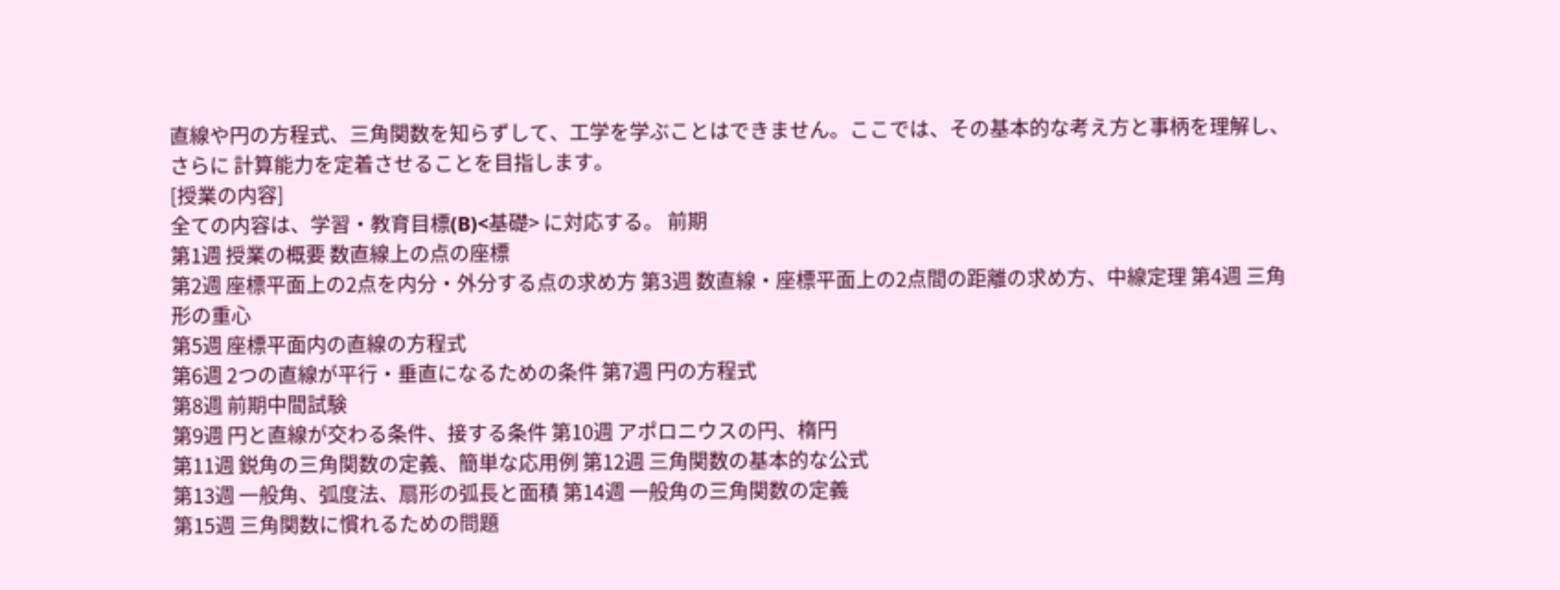直線や円の方程式、三角関数を知らずして、工学を学ぶことはできません。ここでは、その基本的な考え方と事柄を理解し、さらに 計算能力を定着させることを目指します。
[授業の内容]
全ての内容は、学習・教育目標(B)<基礎> に対応する。 前期
第1週 授業の概要 数直線上の点の座標
第2週 座標平面上の2点を内分・外分する点の求め方 第3週 数直線・座標平面上の2点間の距離の求め方、中線定理 第4週 三角形の重心
第5週 座標平面内の直線の方程式
第6週 2つの直線が平行・垂直になるための条件 第7週 円の方程式
第8週 前期中間試験
第9週 円と直線が交わる条件、接する条件 第10週 アポロニウスの円、楕円
第11週 鋭角の三角関数の定義、簡単な応用例 第12週 三角関数の基本的な公式
第13週 一般角、弧度法、扇形の弧長と面積 第14週 一般角の三角関数の定義
第15週 三角関数に慣れるための問題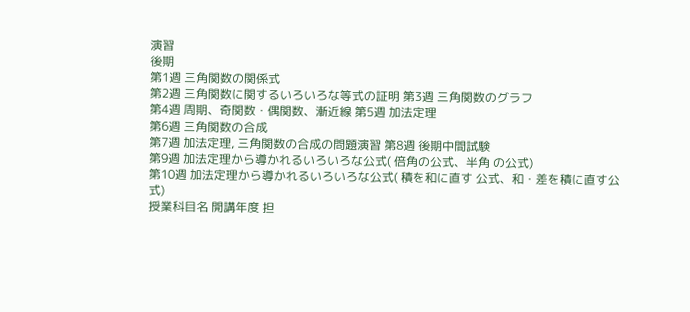演習
後期
第1週 三角関数の関係式
第2週 三角関数に関するいろいろな等式の証明 第3週 三角関数のグラフ
第4週 周期、奇関数・偶関数、漸近線 第5週 加法定理
第6週 三角関数の合成
第7週 加法定理, 三角関数の合成の問題演習 第8週 後期中間試験
第9週 加法定理から導かれるいろいろな公式( 倍角の公式、半角 の公式)
第10週 加法定理から導かれるいろいろな公式( 積を和に直す 公式、和・差を積に直す公式)
授業科目名 開講年度 担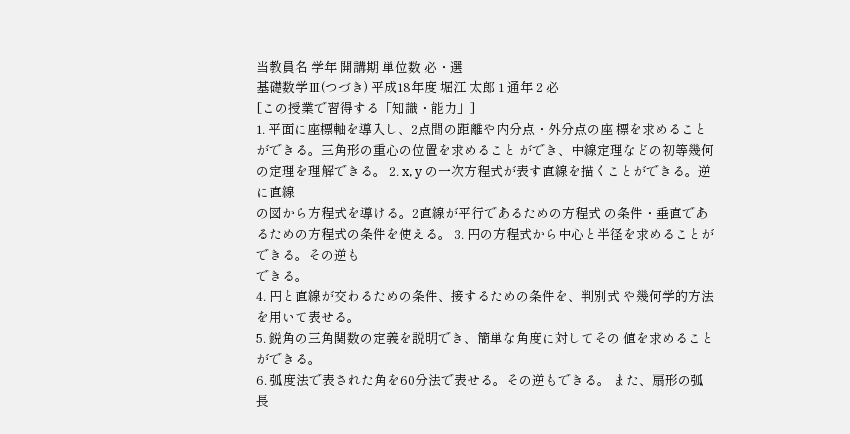当教員名 学年 開講期 単位数 必・選
基礎数学Ⅲ(つづき) 平成18年度 堀江 太郎 1 通年 2 必
[この授業で習得する「知識・能力」]
1. 平面に座標軸を導入し、2点間の距離や内分点・外分点の座 標を求めることができる。三角形の重心の位置を求めること ができ、中線定理などの初等幾何の定理を理解できる。 2. x, y の一次方程式が表す直線を描くことができる。逆に直線
の図から方程式を導ける。2直線が平行であるための方程式 の条件・垂直であるための方程式の条件を使える。 3. 円の方程式から中心と半径を求めることができる。その逆も
できる。
4. 円と直線が交わるための条件、接するための条件を、判別式 や幾何学的方法を用いて表せる。
5. 鋭角の三角関数の定義を説明でき、簡単な角度に対してその 値を求めることができる。
6. 弧度法で表された角を60分法で表せる。その逆もできる。 また、扇形の弧長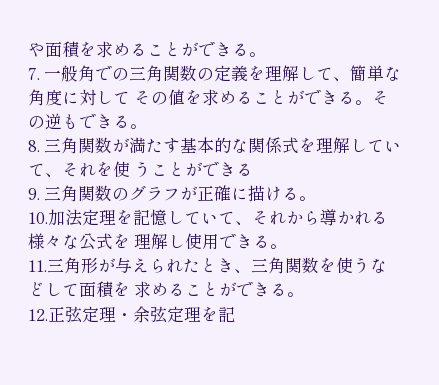や面積を求めることができる。
7. 一般角での三角関数の定義を理解して、簡単な角度に対して その値を求めることができる。その逆もできる。
8. 三角関数が満たす基本的な関係式を理解していて、それを使 うことができる
9. 三角関数のグラフが正確に描ける。
10.加法定理を記憶していて、それから導かれる様々な公式を 理解し使用できる。
11.三角形が与えられたとき、三角関数を使うなどして面積を 求めることができる。
12.正弦定理・余弦定理を記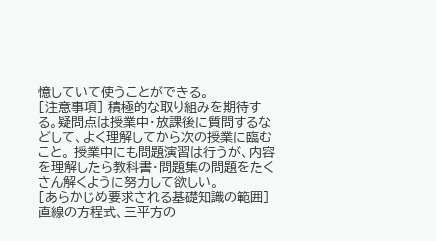憶していて使うことができる。
[注意事項] 積極的な取り組みを期待する。疑問点は授業中・放課後に質問するなどして、よく理解してから次の授業に臨むこと。 授業中にも問題演習は行うが、内容を理解したら教科書・問題集の問題をたくさん解くように努力して欲しい。
[あらかじめ要求される基礎知識の範囲]直線の方程式、三平方の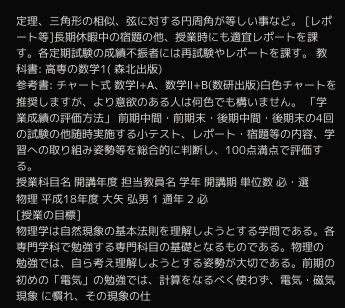定理、三角形の相似、弦に対する円周角が等しい事など。 [レポート等]長期休暇中の宿題の他、授業時にも適宜レポートを課す。各定期試験の成績不振者には再試験やレポートを課す。 教科書: 高専の数学1( 森北出版)
参考書: チャート式 数学Ⅰ+A、数学Ⅱ+B(数研出版)白色チャートを推奨しますが、より意欲のある人は何色でも構いません。 「学業成績の評価方法」 前期中間・前期末・後期中間・後期末の4回の試験の他随時実施する小テスト、レポート・宿題等の内容、学 習への取り組み姿勢等を総合的に判断し、100点満点で評価する。
授業科目名 開講年度 担当教員名 学年 開講期 単位数 必・選
物理 平成18年度 大矢 弘男 1 通年 2 必
[授業の目標]
物理学は自然現象の基本法則を理解しようとする学問である。各専門学科で勉強する専門科目の基礎となるものである。物理の 勉強では、自ら考え理解しようとする姿勢が大切である。前期の初めの「電気」の勉強では、計算をなるべく使わず、電気・磁気現象 に慣れ、その現象の仕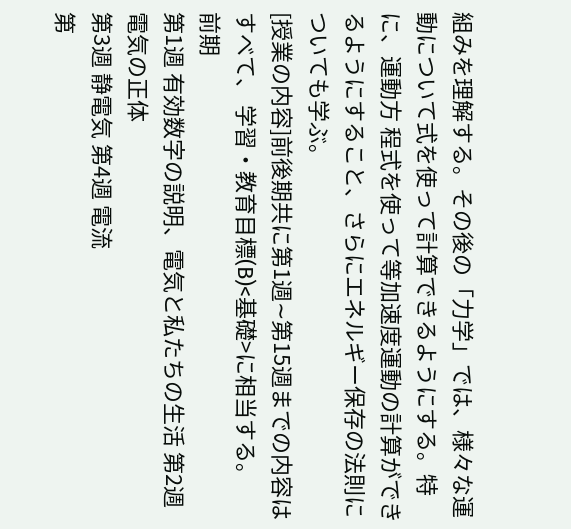組みを理解する。その後の「力学」では、様々な運動について式を使って計算できるようにする。特に、運動方 程式を使って等加速度運動の計算ができるようにすること、さらにエネルギー保存の法則についても学ぶ。
[授業の内容]前後期共に第1週∼第15週までの内容はすべて、 学習・教育目標(B)<基礎>に相当する。
前期
第1週 有効数字の説明、電気と私たちの生活 第2週 電気の正体
第3週 静電気 第4週 電流
第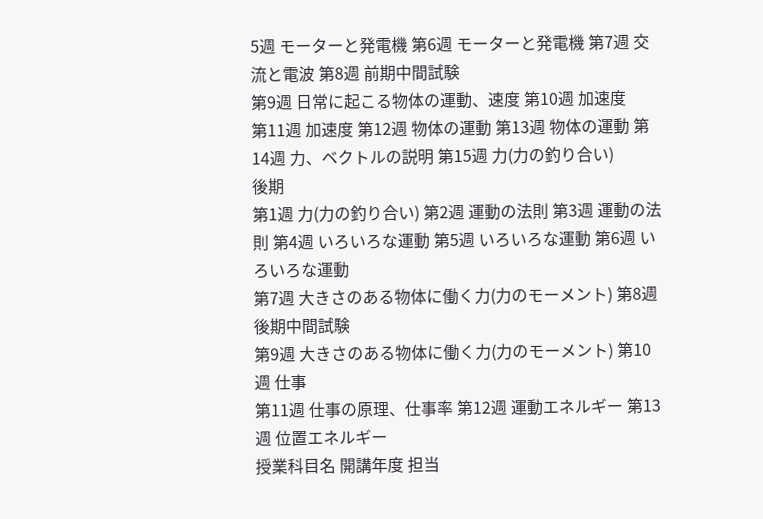5週 モーターと発電機 第6週 モーターと発電機 第7週 交流と電波 第8週 前期中間試験
第9週 日常に起こる物体の運動、速度 第10週 加速度
第11週 加速度 第12週 物体の運動 第13週 物体の運動 第14週 力、ベクトルの説明 第15週 力(力の釣り合い)
後期
第1週 力(力の釣り合い) 第2週 運動の法則 第3週 運動の法則 第4週 いろいろな運動 第5週 いろいろな運動 第6週 いろいろな運動
第7週 大きさのある物体に働く力(力のモーメント) 第8週 後期中間試験
第9週 大きさのある物体に働く力(力のモーメント) 第10週 仕事
第11週 仕事の原理、仕事率 第12週 運動エネルギー 第13週 位置エネルギー
授業科目名 開講年度 担当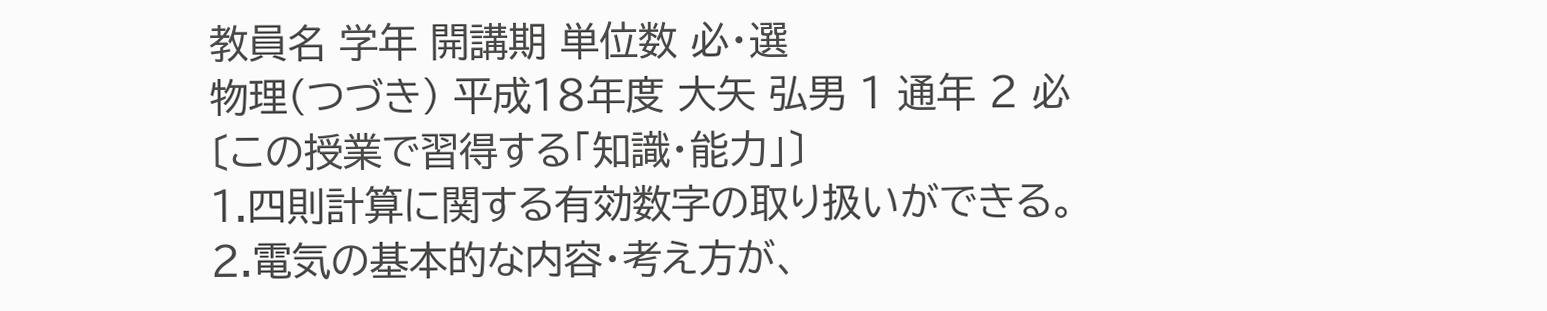教員名 学年 開講期 単位数 必・選
物理(つづき) 平成18年度 大矢 弘男 1 通年 2 必
〔この授業で習得する「知識・能力」〕
1.四則計算に関する有効数字の取り扱いができる。
2.電気の基本的な内容・考え方が、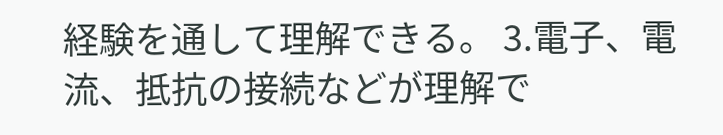経験を通して理解できる。 3.電子、電流、抵抗の接続などが理解で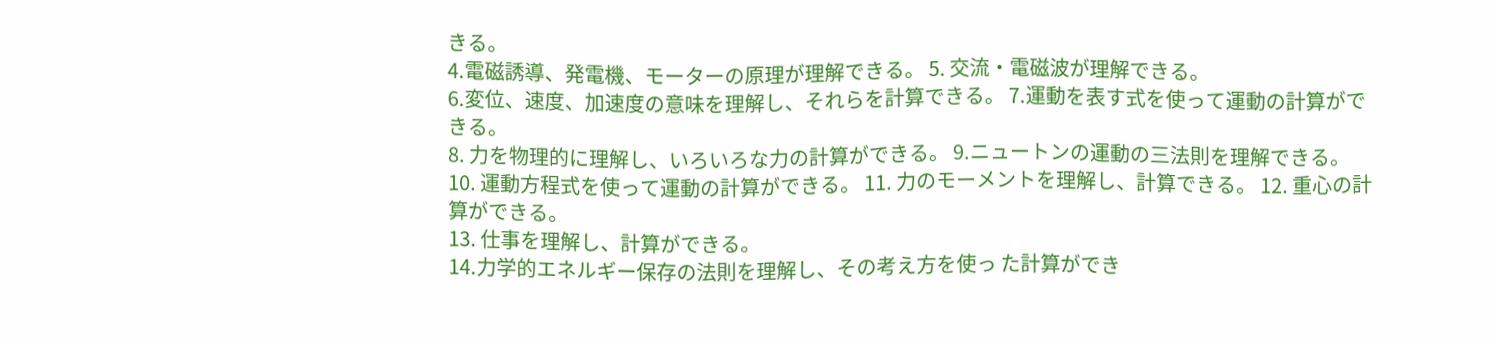きる。
4.電磁誘導、発電機、モーターの原理が理解できる。 5. 交流・電磁波が理解できる。
6.変位、速度、加速度の意味を理解し、それらを計算できる。 7.運動を表す式を使って運動の計算ができる。
8. 力を物理的に理解し、いろいろな力の計算ができる。 9.ニュートンの運動の三法則を理解できる。
10. 運動方程式を使って運動の計算ができる。 11. 力のモーメントを理解し、計算できる。 12. 重心の計算ができる。
13. 仕事を理解し、計算ができる。
14.力学的エネルギー保存の法則を理解し、その考え方を使っ た計算ができ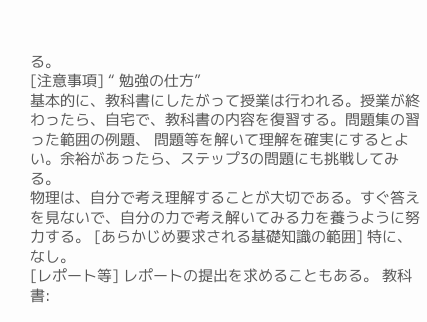る。
[注意事項] “ 勉強の仕方”
基本的に、教科書にしたがって授業は行われる。授業が終わったら、自宅で、教科書の内容を復習する。問題集の習った範囲の例題、 問題等を解いて理解を確実にするとよい。余裕があったら、ステップ3の問題にも挑戦してみる。
物理は、自分で考え理解することが大切である。すぐ答えを見ないで、自分の力で考え解いてみる力を養うように努力する。 [あらかじめ要求される基礎知識の範囲] 特に、なし。
[レポート等] レポートの提出を求めることもある。 教科書: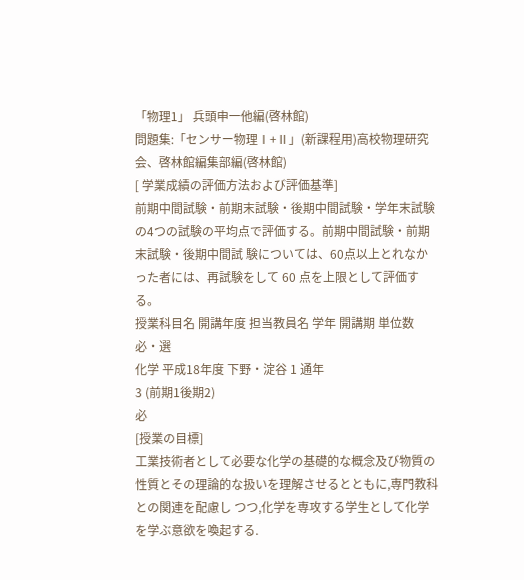「物理1」 兵頭申一他編(啓林館)
問題集:「センサー物理Ⅰ+Ⅱ」(新課程用)高校物理研究会、啓林館編集部編(啓林館)
[ 学業成績の評価方法および評価基準]
前期中間試験・前期末試験・後期中間試験・学年末試験の4つの試験の平均点で評価する。前期中間試験・前期末試験・後期中間試 験については、60点以上とれなかった者には、再試験をして 60 点を上限として評価する。
授業科目名 開講年度 担当教員名 学年 開講期 単位数 必・選
化学 平成18年度 下野・淀谷 1 通年
3 (前期1後期2)
必
[授業の目標]
工業技術者として必要な化学の基礎的な概念及び物質の性質とその理論的な扱いを理解させるとともに,専門教科との関連を配慮し つつ,化学を専攻する学生として化学を学ぶ意欲を喚起する.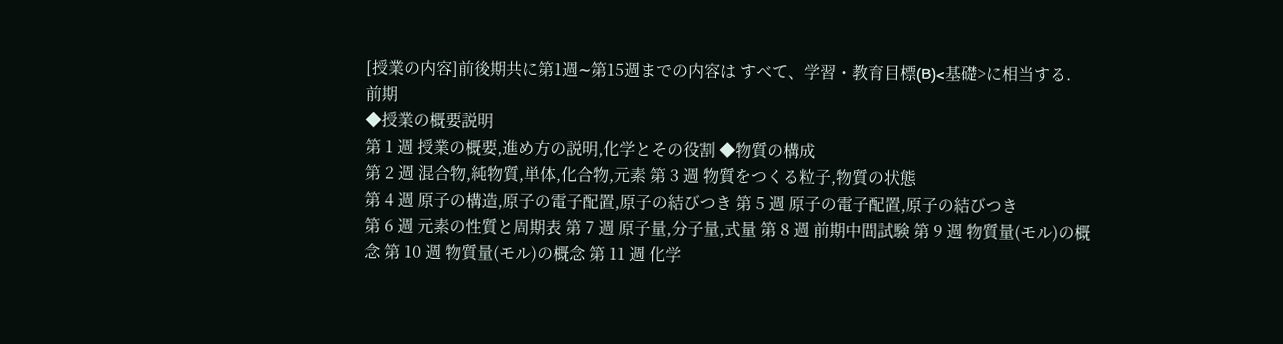[授業の内容]前後期共に第1週∼第15週までの内容は すべて、学習・教育目標(B)<基礎>に相当する.
前期
◆授業の概要説明
第 1 週 授業の概要,進め方の説明,化学とその役割 ◆物質の構成
第 2 週 混合物,純物質,単体,化合物,元素 第 3 週 物質をつくる粒子,物質の状態
第 4 週 原子の構造,原子の電子配置,原子の結びつき 第 5 週 原子の電子配置,原子の結びつき
第 6 週 元素の性質と周期表 第 7 週 原子量,分子量,式量 第 8 週 前期中間試験 第 9 週 物質量(モル)の概念 第 10 週 物質量(モル)の概念 第 11 週 化学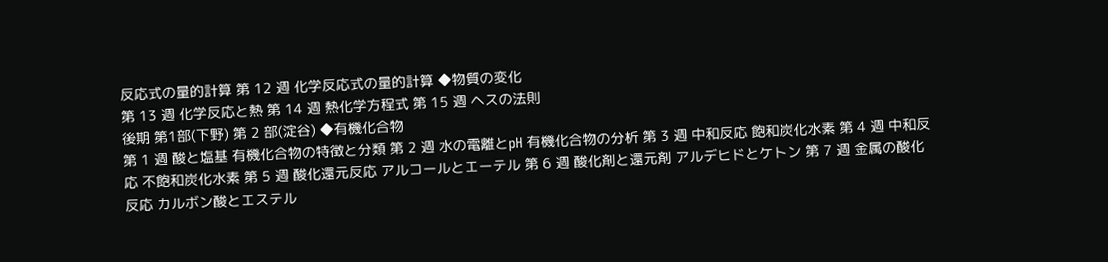反応式の量的計算 第 12 週 化学反応式の量的計算 ◆物質の変化
第 13 週 化学反応と熱 第 14 週 熱化学方程式 第 15 週 ヘスの法則
後期 第1部(下野) 第 2 部(淀谷) ◆有機化合物
第 1 週 酸と塩基 有機化合物の特徴と分類 第 2 週 水の電離とpH 有機化合物の分析 第 3 週 中和反応 飽和炭化水素 第 4 週 中和反応 不飽和炭化水素 第 5 週 酸化還元反応 アルコールとエーテル 第 6 週 酸化剤と還元剤 アルデヒドとケトン 第 7 週 金属の酸化反応 カルボン酸とエステル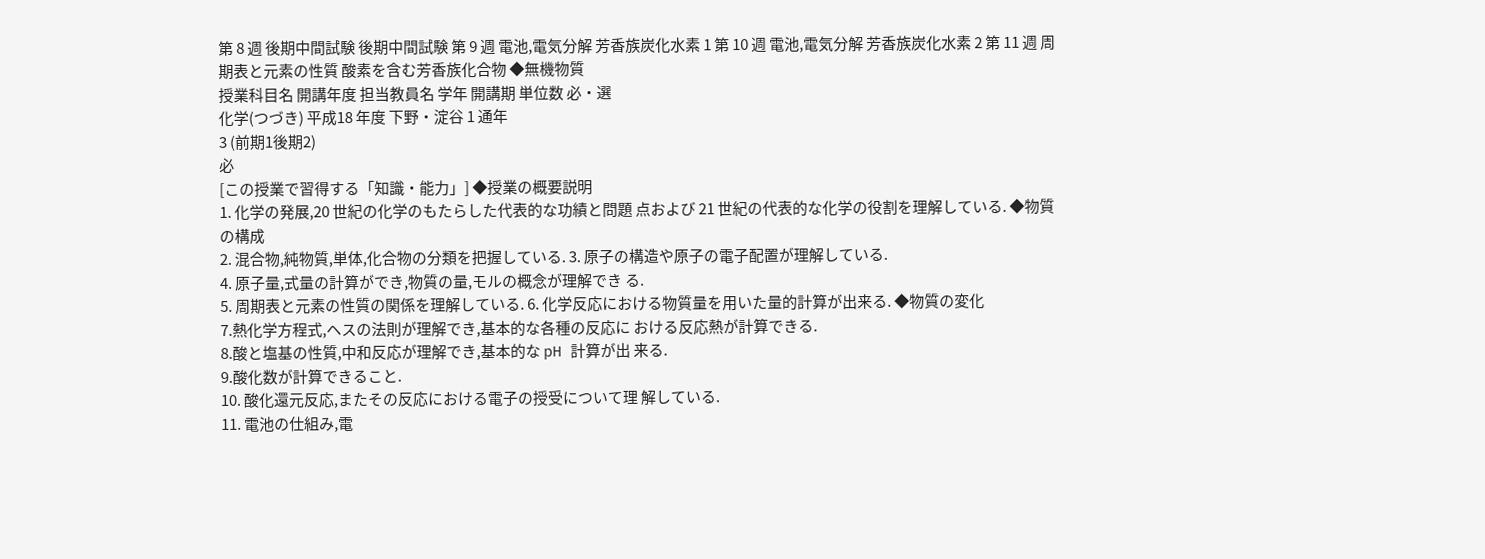第 8 週 後期中間試験 後期中間試験 第 9 週 電池,電気分解 芳香族炭化水素 1 第 10 週 電池,電気分解 芳香族炭化水素 2 第 11 週 周期表と元素の性質 酸素を含む芳香族化合物 ◆無機物質
授業科目名 開講年度 担当教員名 学年 開講期 単位数 必・選
化学(つづき) 平成18 年度 下野・淀谷 1 通年
3 (前期1後期2)
必
[この授業で習得する「知識・能力」] ◆授業の概要説明
1. 化学の発展,20 世紀の化学のもたらした代表的な功績と問題 点および 21 世紀の代表的な化学の役割を理解している. ◆物質の構成
2. 混合物,純物質,単体,化合物の分類を把握している. 3. 原子の構造や原子の電子配置が理解している.
4. 原子量,式量の計算ができ,物質の量,モルの概念が理解でき る.
5. 周期表と元素の性質の関係を理解している. 6. 化学反応における物質量を用いた量的計算が出来る. ◆物質の変化
7.熱化学方程式,ヘスの法則が理解でき,基本的な各種の反応に おける反応熱が計算できる.
8.酸と塩基の性質,中和反応が理解でき,基本的な pH 計算が出 来る.
9.酸化数が計算できること.
10. 酸化還元反応,またその反応における電子の授受について理 解している.
11. 電池の仕組み,電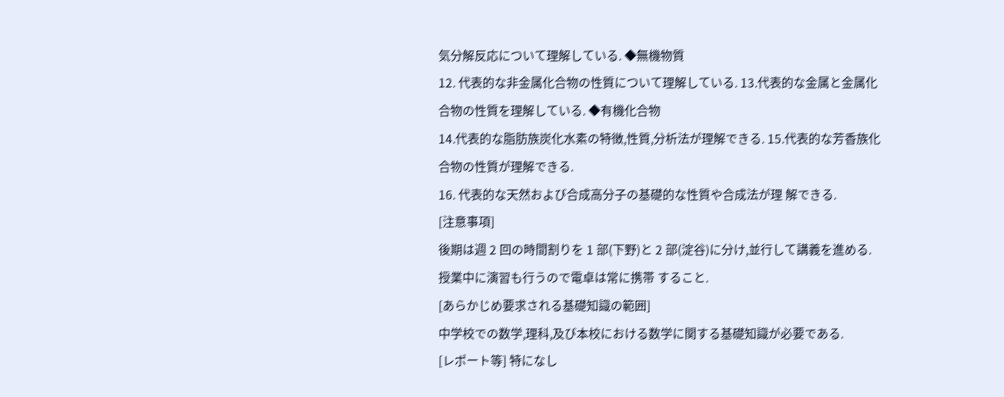気分解反応について理解している. ◆無機物質
12. 代表的な非金属化合物の性質について理解している. 13.代表的な金属と金属化合物の性質を理解している. ◆有機化合物
14.代表的な脂肪族炭化水素の特徴,性質,分析法が理解できる. 15.代表的な芳香族化合物の性質が理解できる.
16. 代表的な天然および合成高分子の基礎的な性質や合成法が理 解できる.
[注意事項]
後期は週 2 回の時間割りを 1 部(下野)と 2 部(淀谷)に分け,並行して講義を進める. 授業中に演習も行うので電卓は常に携帯 すること.
[あらかじめ要求される基礎知識の範囲]
中学校での数学,理科,及び本校における数学に関する基礎知識が必要である.
[レポート等] 特になし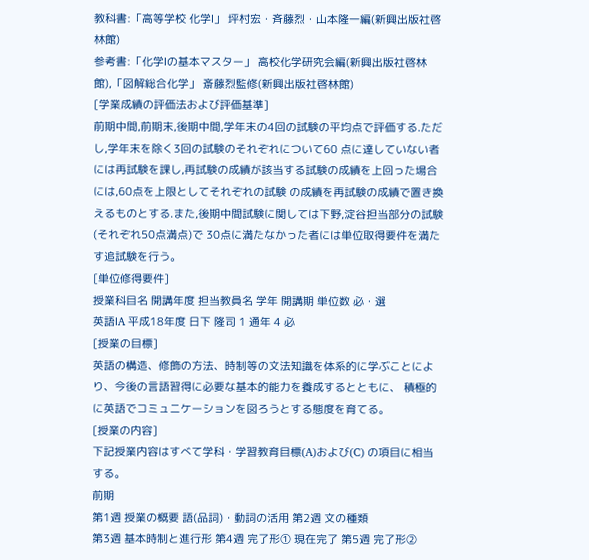教科書:「高等学校 化学Ⅰ」 坪村宏・斉藤烈・山本隆一編(新興出版社啓林館)
参考書:「化学Ⅰの基本マスター」 高校化学研究会編(新興出版社啓林館),「図解総合化学」 斎藤烈監修(新興出版社啓林館)
[学業成績の評価法および評価基準]
前期中間,前期末,後期中間,学年末の4回の試験の平均点で評価する.ただし,学年末を除く3回の試験のそれぞれについて60 点に達していない者には再試験を課し,再試験の成績が該当する試験の成績を上回った場合には,60点を上限としてそれぞれの試験 の成績を再試験の成績で置き換えるものとする.また,後期中間試験に関しては下野,淀谷担当部分の試験(それぞれ50点満点)で 30点に満たなかった者には単位取得要件を満たす追試験を行う。
[単位修得要件]
授業科目名 開講年度 担当教員名 学年 開講期 単位数 必・選
英語ⅠA 平成18年度 日下 隆司 1 通年 4 必
[授業の目標]
英語の構造、修飾の方法、時制等の文法知識を体系的に学ぶことにより、今後の言語習得に必要な基本的能力を養成するとともに、 積極的に英語でコミュニケーションを図ろうとする態度を育てる。
[授業の内容]
下記授業内容はすべて学科・学習教育目標(A)および(C) の項目に相当する。
前期
第1週 授業の概要 語(品詞)・動詞の活用 第2週 文の種類
第3週 基本時制と進行形 第4週 完了形① 現在完了 第5週 完了形②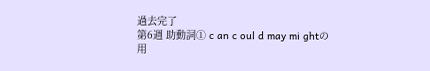過去完了
第6週 助動詞① c an c oul d may mi ghtの用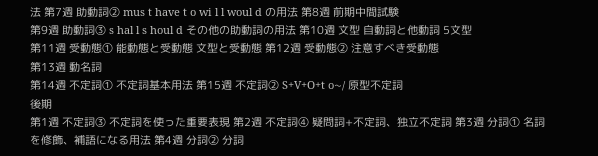法 第7週 助動詞② mus t have t o wi l l woul d の用法 第8週 前期中間試験
第9週 助動詞③ s hal l s houl d その他の助動詞の用法 第10週 文型 自動詞と他動詞 5文型
第11週 受動態① 能動態と受動態 文型と受動態 第12週 受動態② 注意すべき受動態
第13週 動名詞
第14週 不定詞① 不定詞基本用法 第15週 不定詞② S+V+O+t o∼/ 原型不定詞
後期
第1週 不定詞③ 不定詞を使った重要表現 第2週 不定詞④ 疑問詞+不定詞、独立不定詞 第3週 分詞① 名詞を修飾、補語になる用法 第4週 分詞② 分詞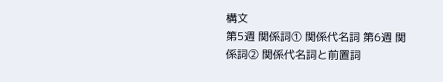構文
第5週 関係詞① 関係代名詞 第6週 関係詞② 関係代名詞と前置詞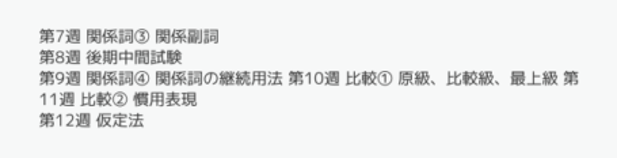第7週 関係詞③ 関係副詞
第8週 後期中間試験
第9週 関係詞④ 関係詞の継続用法 第10週 比較① 原級、比較級、最上級 第11週 比較② 慣用表現
第12週 仮定法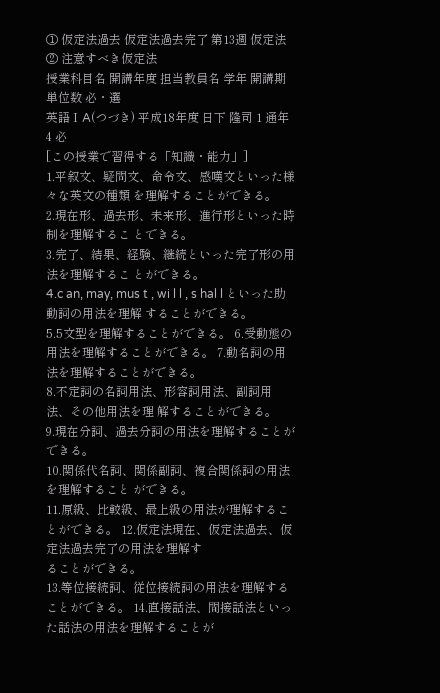① 仮定法過去 仮定法過去完了 第13週 仮定法② 注意すべき仮定法
授業科目名 開講年度 担当教員名 学年 開講期 単位数 必・選
英語ⅠA(つづき) 平成18年度 日下 隆司 1 通年 4 必
[この授業で習得する「知識・能力」]
1.平叙文、疑問文、命令文、感嘆文といった様々な英文の種類 を理解することができる。
2.現在形、過去形、未来形、進行形といった時制を理解するこ とできる。
3.完了、結果、経験、継続といった完了形の用法を理解するこ とができる。
4.c an, may, mus t , wi l l , s hal l といった助動詞の用法を理解 することができる。
5.5文型を理解することができる。 6.受動態の用法を理解することができる。 7.動名詞の用法を理解することができる。
8.不定詞の名詞用法、形容詞用法、副詞用法、その他用法を理 解することができる。
9.現在分詞、過去分詞の用法を理解することができる。
10.関係代名詞、関係副詞、複合関係詞の用法を理解すること ができる。
11.原級、比較級、最上級の用法が理解することができる。 12.仮定法現在、仮定法過去、仮定法過去完了の用法を理解す
ることができる。
13.等位接続詞、従位接続詞の用法を理解することができる。 14.直接話法、間接話法といった話法の用法を理解することが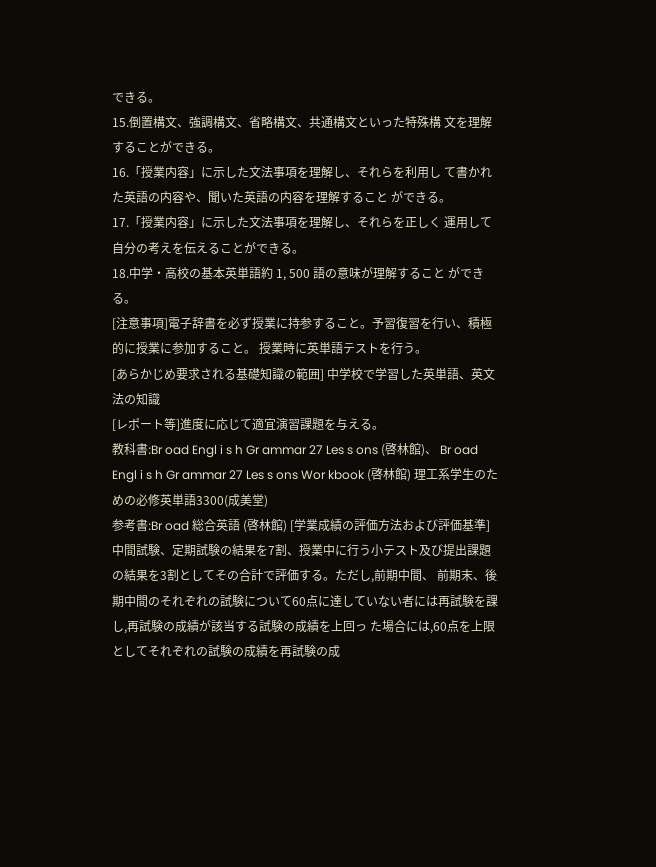できる。
15.倒置構文、強調構文、省略構文、共通構文といった特殊構 文を理解することができる。
16.「授業内容」に示した文法事項を理解し、それらを利用し て書かれた英語の内容や、聞いた英語の内容を理解すること ができる。
17.「授業内容」に示した文法事項を理解し、それらを正しく 運用して自分の考えを伝えることができる。
18.中学・高校の基本英単語約 1, 500 語の意味が理解すること ができる。
[注意事項]電子辞書を必ず授業に持参すること。予習復習を行い、積極的に授業に参加すること。 授業時に英単語テストを行う。
[あらかじめ要求される基礎知識の範囲] 中学校で学習した英単語、英文法の知識
[レポート等]進度に応じて適宜演習課題を与える。
教科書:Br oad Engl i s h Gr ammar 27 Les s ons (啓林館)、 Br oad Engl i s h Gr ammar 27 Les s ons Wor kbook (啓林館) 理工系学生のための必修英単語3300(成美堂)
参考書:Br oad 総合英語 (啓林館) [学業成績の評価方法および評価基準]
中間試験、定期試験の結果を7割、授業中に行う小テスト及び提出課題の結果を3割としてその合計で評価する。ただし,前期中間、 前期末、後期中間のそれぞれの試験について60点に達していない者には再試験を課し,再試験の成績が該当する試験の成績を上回っ た場合には,60点を上限としてそれぞれの試験の成績を再試験の成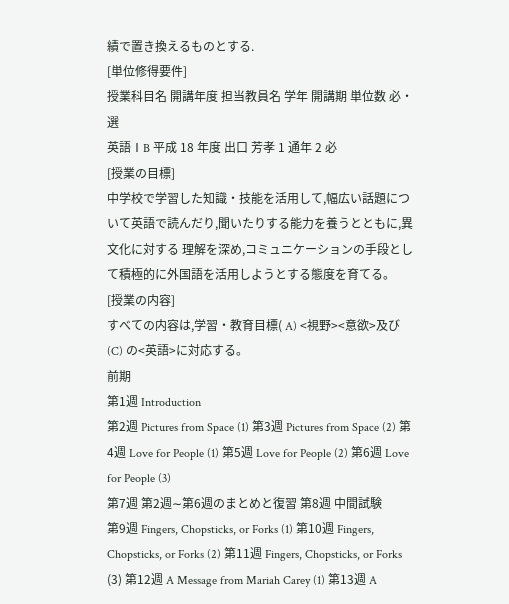績で置き換えるものとする.
[単位修得要件]
授業科目名 開講年度 担当教員名 学年 開講期 単位数 必・選
英語ⅠB 平成 18 年度 出口 芳孝 1 通年 2 必
[授業の目標]
中学校で学習した知識・技能を活用して,幅広い話題について英語で読んだり,聞いたりする能力を養うとともに,異文化に対する 理解を深め,コミュニケーションの手段として積極的に外国語を活用しようとする態度を育てる。
[授業の内容]
すべての内容は,学習・教育目標( A) <視野><意欲>及び(C) の<英語>に対応する。
前期
第1週 Introduction
第2週 Pictures from Space (1) 第3週 Pictures from Space (2) 第4週 Love for People (1) 第5週 Love for People (2) 第6週 Love for People (3)
第7週 第2週∼第6週のまとめと復習 第8週 中間試験
第9週 Fingers, Chopsticks, or Forks (1) 第10週 Fingers, Chopsticks, or Forks (2) 第11週 Fingers, Chopsticks, or Forks (3) 第12週 A Message from Mariah Carey (1) 第13週 A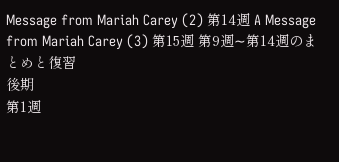Message from Mariah Carey (2) 第14週 A Message from Mariah Carey (3) 第15週 第9週∼第14週のまとめと復習
後期
第1週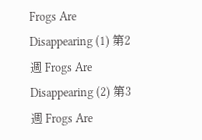Frogs Are Disappearing (1) 第2週 Frogs Are Disappearing (2) 第3週 Frogs Are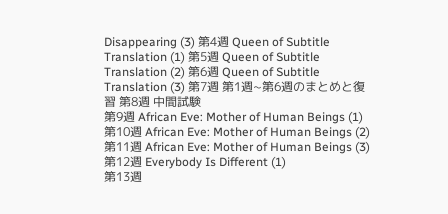Disappearing (3) 第4週 Queen of Subtitle Translation (1) 第5週 Queen of Subtitle Translation (2) 第6週 Queen of Subtitle Translation (3) 第7週 第1週∼第6週のまとめと復習 第8週 中間試験
第9週 African Eve: Mother of Human Beings (1) 第10週 African Eve: Mother of Human Beings (2) 第11週 African Eve: Mother of Human Beings (3) 第12週 Everybody Is Different (1)
第13週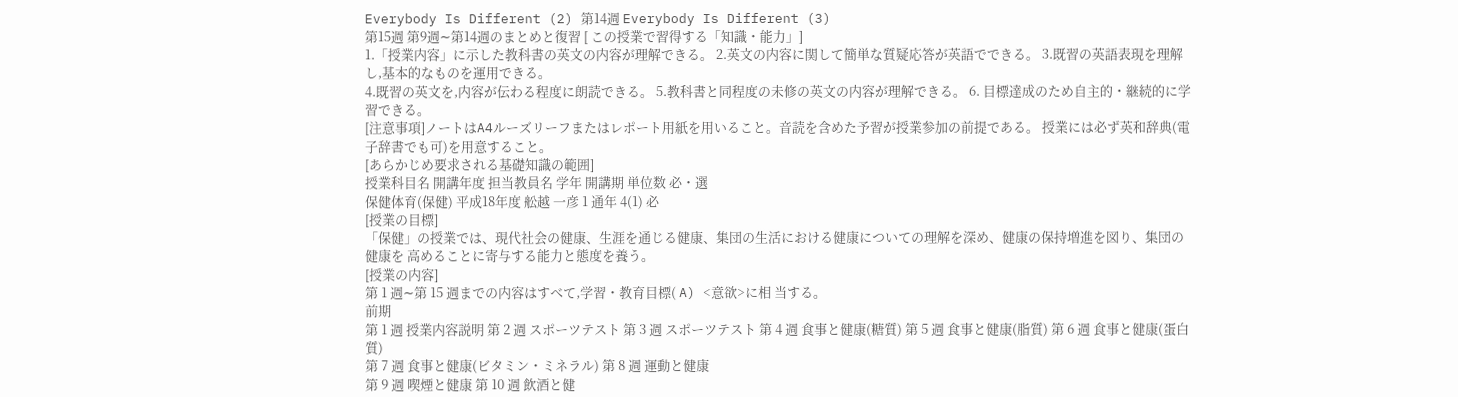Everybody Is Different (2) 第14週 Everybody Is Different (3)
第15週 第9週∼第14週のまとめと復習 [ この授業で習得する「知識・能力」]
1.「授業内容」に示した教科書の英文の内容が理解できる。 2.英文の内容に関して簡単な質疑応答が英語でできる。 3.既習の英語表現を理解し,基本的なものを運用できる。
4.既習の英文を,内容が伝わる程度に朗読できる。 5.教科書と同程度の未修の英文の内容が理解できる。 6. 目標達成のため自主的・継続的に学習できる。
[注意事項]ノートはA4ルーズリーフまたはレポート用紙を用いること。音読を含めた予習が授業参加の前提である。 授業には必ず英和辞典(電子辞書でも可)を用意すること。
[あらかじめ要求される基礎知識の範囲]
授業科目名 開講年度 担当教員名 学年 開講期 単位数 必・選
保健体育(保健) 平成18年度 舩越 一彦 1 通年 4(1) 必
[授業の目標]
「保健」の授業では、現代社会の健康、生涯を通じる健康、集団の生活における健康についての理解を深め、健康の保持増進を図り、集団の健康を 高めることに寄与する能力と態度を養う。
[授業の内容]
第 1 週∼第 15 週までの内容はすべて,学習・教育目標( A) <意欲>に相 当する。
前期
第 1 週 授業内容説明 第 2 週 スポーツテスト 第 3 週 スポーツテスト 第 4 週 食事と健康(糖質) 第 5 週 食事と健康(脂質) 第 6 週 食事と健康(蛋白質)
第 7 週 食事と健康(ビタミン・ミネラル) 第 8 週 運動と健康
第 9 週 喫煙と健康 第 10 週 飲酒と健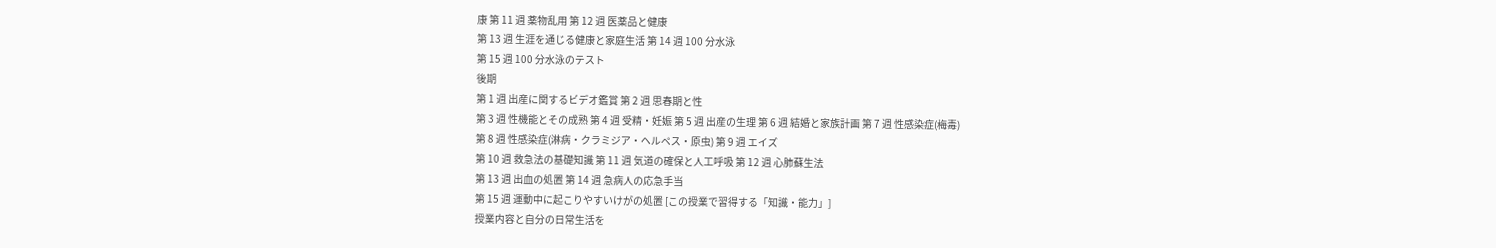康 第 11 週 薬物乱用 第 12 週 医薬品と健康
第 13 週 生涯を通じる健康と家庭生活 第 14 週 100 分水泳
第 15 週 100 分水泳のテスト
後期
第 1 週 出産に関するビデオ鑑賞 第 2 週 思春期と性
第 3 週 性機能とその成熟 第 4 週 受精・妊娠 第 5 週 出産の生理 第 6 週 結婚と家族計画 第 7 週 性感染症(梅毒)
第 8 週 性感染症(淋病・クラミジア・ヘルペス・原虫) 第 9 週 エイズ
第 10 週 救急法の基礎知識 第 11 週 気道の確保と人工呼吸 第 12 週 心肺蘇生法
第 13 週 出血の処置 第 14 週 急病人の応急手当
第 15 週 運動中に起こりやすいけがの処置 [この授業で習得する「知識・能力」]
授業内容と自分の日常生活を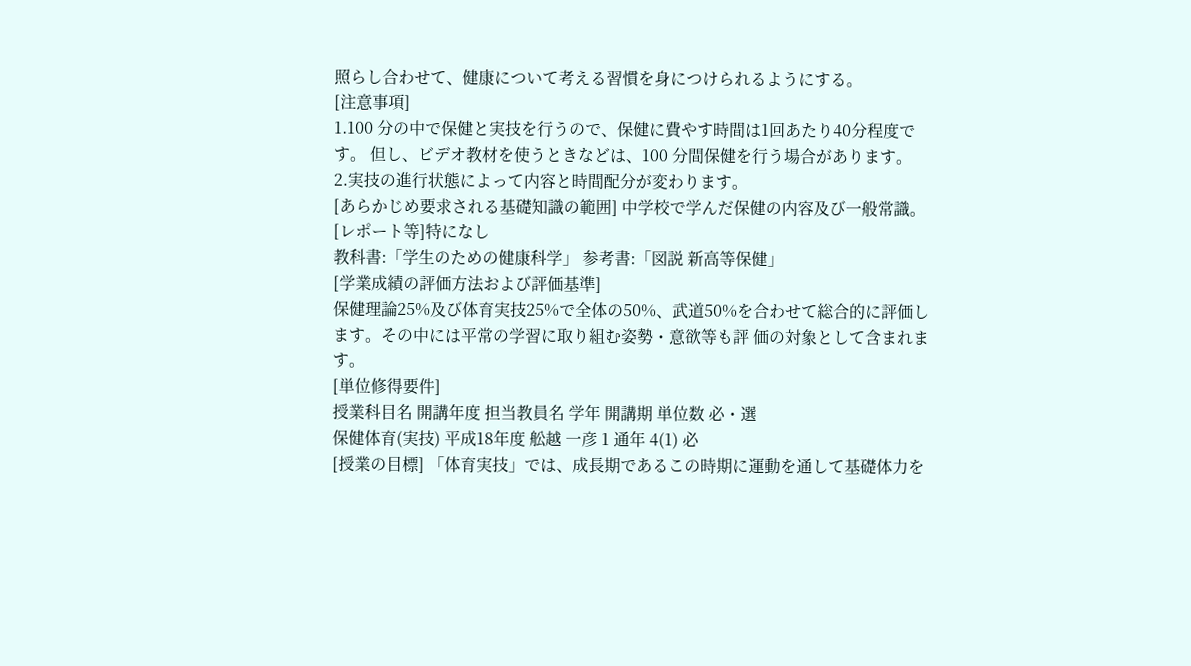照らし合わせて、健康について考える習慣を身につけられるようにする。
[注意事項]
1.100 分の中で保健と実技を行うので、保健に費やす時間は1回あたり40分程度です。 但し、ビデオ教材を使うときなどは、100 分間保健を行う場合があります。
2.実技の進行状態によって内容と時間配分が変わります。
[あらかじめ要求される基礎知識の範囲] 中学校で学んだ保健の内容及び一般常識。 [レポート等]特になし
教科書:「学生のための健康科学」 参考書:「図説 新高等保健」
[学業成績の評価方法および評価基準]
保健理論25%及び体育実技25%で全体の50%、武道50%を合わせて総合的に評価します。その中には平常の学習に取り組む姿勢・意欲等も評 価の対象として含まれます。
[単位修得要件]
授業科目名 開講年度 担当教員名 学年 開講期 単位数 必・選
保健体育(実技) 平成18年度 舩越 一彦 1 通年 4(1) 必
[授業の目標] 「体育実技」では、成長期であるこの時期に運動を通して基礎体力を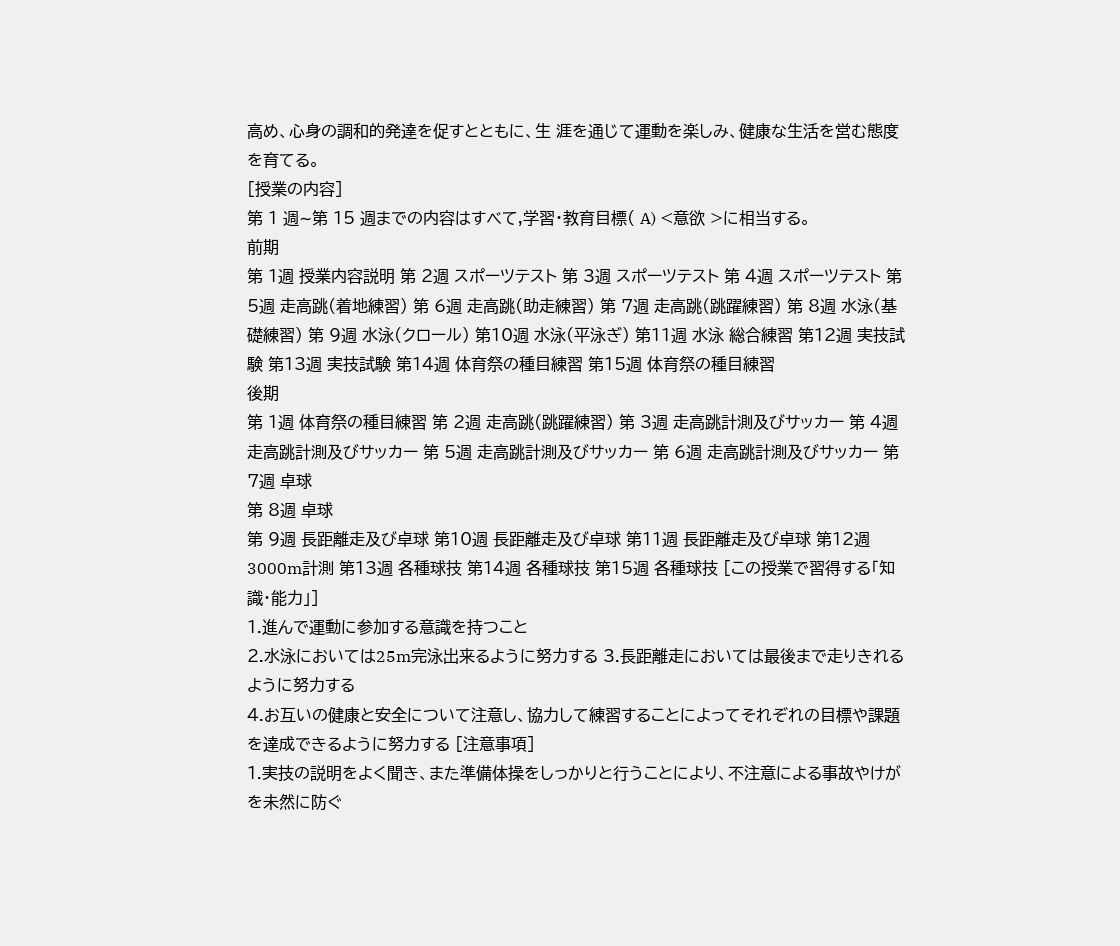高め、心身の調和的発達を促すとともに、生 涯を通じて運動を楽しみ、健康な生活を営む態度を育てる。
[授業の内容]
第 1 週∼第 15 週までの内容はすべて,学習・教育目標( A) <意欲 >に相当する。
前期
第 1週 授業内容説明 第 2週 スポーツテスト 第 3週 スポーツテスト 第 4週 スポーツテスト 第 5週 走高跳(着地練習) 第 6週 走高跳(助走練習) 第 7週 走高跳(跳躍練習) 第 8週 水泳(基礎練習) 第 9週 水泳(クロール) 第10週 水泳(平泳ぎ) 第11週 水泳 総合練習 第12週 実技試験 第13週 実技試験 第14週 体育祭の種目練習 第15週 体育祭の種目練習
後期
第 1週 体育祭の種目練習 第 2週 走高跳(跳躍練習) 第 3週 走高跳計測及びサッカー 第 4週 走高跳計測及びサッカー 第 5週 走高跳計測及びサッカー 第 6週 走高跳計測及びサッカー 第 7週 卓球
第 8週 卓球
第 9週 長距離走及び卓球 第10週 長距離走及び卓球 第11週 長距離走及び卓球 第12週 3000m計測 第13週 各種球技 第14週 各種球技 第15週 各種球技 [この授業で習得する「知識・能力」]
1.進んで運動に参加する意識を持つこと
2.水泳においては25m完泳出来るように努力する 3.長距離走においては最後まで走りきれるように努力する
4.お互いの健康と安全について注意し、協力して練習することによってそれぞれの目標や課題を達成できるように努力する [注意事項]
1.実技の説明をよく聞き、また準備体操をしっかりと行うことにより、不注意による事故やけがを未然に防ぐ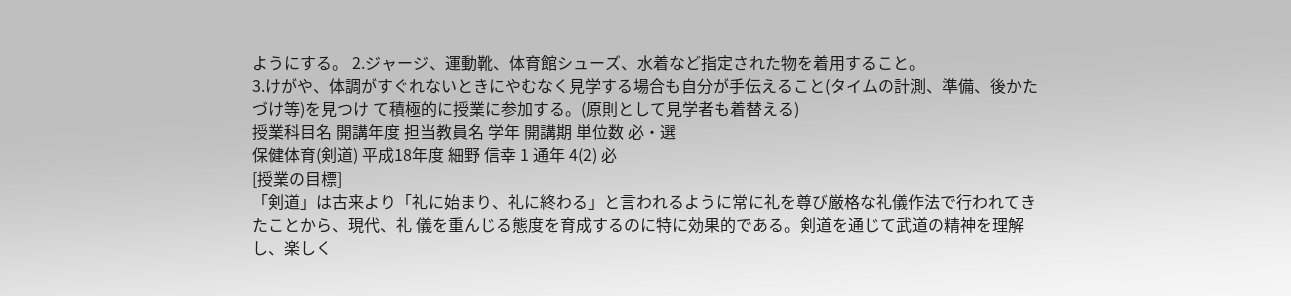ようにする。 2.ジャージ、運動靴、体育館シューズ、水着など指定された物を着用すること。
3.けがや、体調がすぐれないときにやむなく見学する場合も自分が手伝えること(タイムの計測、準備、後かたづけ等)を見つけ て積極的に授業に参加する。(原則として見学者も着替える)
授業科目名 開講年度 担当教員名 学年 開講期 単位数 必・選
保健体育(剣道) 平成18年度 細野 信幸 1 通年 4(2) 必
[授業の目標]
「剣道」は古来より「礼に始まり、礼に終わる」と言われるように常に礼を尊び厳格な礼儀作法で行われてきたことから、現代、礼 儀を重んじる態度を育成するのに特に効果的である。剣道を通じて武道の精神を理解し、楽しく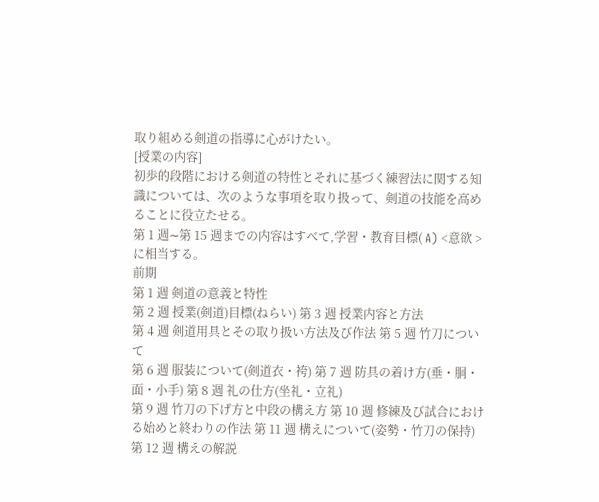取り組める剣道の指導に心がけたい。
[授業の内容]
初歩的段階における剣道の特性とそれに基づく練習法に関する知 識については、次のような事項を取り扱って、剣道の技能を高め ることに役立たせる。
第 1 週∼第 15 週までの内容はすべて,学習・教育目標( A) <意欲 >に相当する。
前期
第 1 週 剣道の意義と特性
第 2 週 授業(剣道)目標(ねらい) 第 3 週 授業内容と方法
第 4 週 剣道用具とその取り扱い方法及び作法 第 5 週 竹刀について
第 6 週 服装について(剣道衣・袴) 第 7 週 防具の着け方(垂・胴・面・小手) 第 8 週 礼の仕方(坐礼・立礼)
第 9 週 竹刀の下げ方と中段の構え方 第 10 週 修練及び試合における始めと終わりの作法 第 11 週 構えについて(姿勢・竹刀の保持) 第 12 週 構えの解説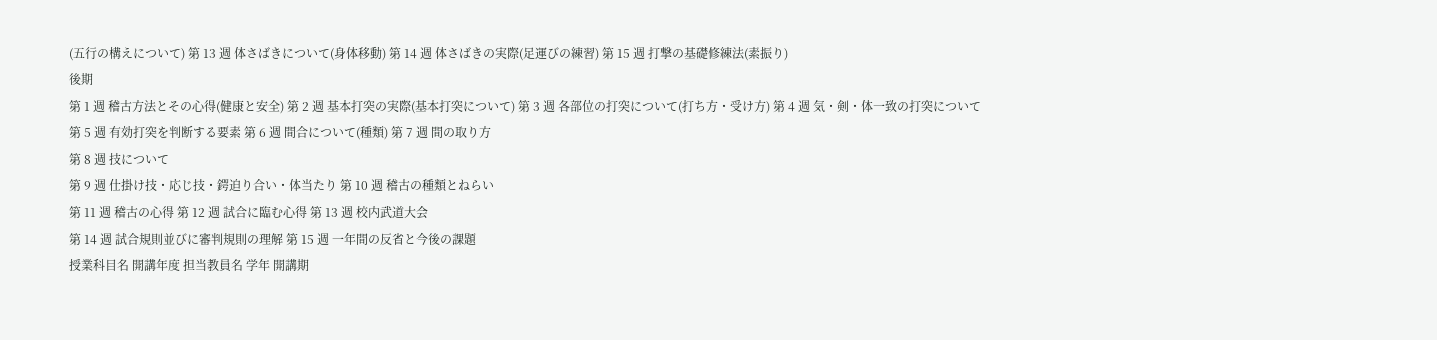(五行の構えについて) 第 13 週 体さばきについて(身体移動) 第 14 週 体さばきの実際(足運びの練習) 第 15 週 打撃の基礎修練法(素振り)
後期
第 1 週 稽古方法とその心得(健康と安全) 第 2 週 基本打突の実際(基本打突について) 第 3 週 各部位の打突について(打ち方・受け方) 第 4 週 気・剣・体一致の打突について
第 5 週 有効打突を判断する要素 第 6 週 間合について(種類) 第 7 週 間の取り方
第 8 週 技について
第 9 週 仕掛け技・応じ技・鍔迫り合い・体当たり 第 10 週 稽古の種類とねらい
第 11 週 稽古の心得 第 12 週 試合に臨む心得 第 13 週 校内武道大会
第 14 週 試合規則並びに審判規則の理解 第 15 週 一年間の反省と今後の課題
授業科目名 開講年度 担当教員名 学年 開講期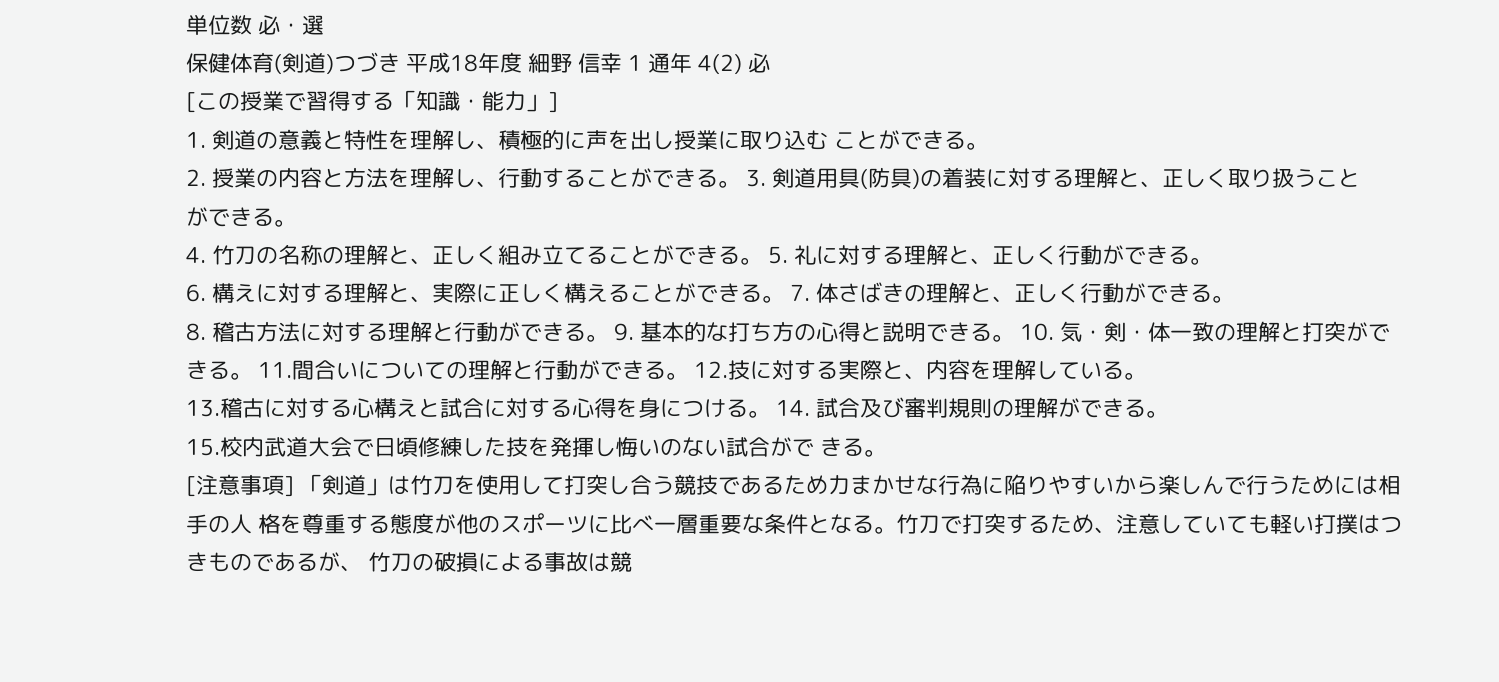単位数 必・選
保健体育(剣道)つづき 平成18年度 細野 信幸 1 通年 4(2) 必
[この授業で習得する「知識・能力」]
1. 剣道の意義と特性を理解し、積極的に声を出し授業に取り込む ことができる。
2. 授業の内容と方法を理解し、行動することができる。 3. 剣道用具(防具)の着装に対する理解と、正しく取り扱うこと
ができる。
4. 竹刀の名称の理解と、正しく組み立てることができる。 5. 礼に対する理解と、正しく行動ができる。
6. 構えに対する理解と、実際に正しく構えることができる。 7. 体さばきの理解と、正しく行動ができる。
8. 稽古方法に対する理解と行動ができる。 9. 基本的な打ち方の心得と説明できる。 10. 気・剣・体一致の理解と打突ができる。 11.間合いについての理解と行動ができる。 12.技に対する実際と、内容を理解している。
13.稽古に対する心構えと試合に対する心得を身につける。 14. 試合及び審判規則の理解ができる。
15.校内武道大会で日頃修練した技を発揮し悔いのない試合がで きる。
[注意事項] 「剣道」は竹刀を使用して打突し合う競技であるため力まかせな行為に陥りやすいから楽しんで行うためには相手の人 格を尊重する態度が他のスポーツに比べ一層重要な条件となる。竹刀で打突するため、注意していても軽い打撲はつきものであるが、 竹刀の破損による事故は競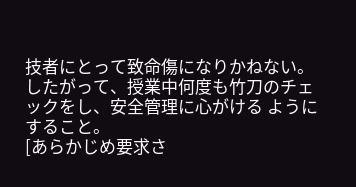技者にとって致命傷になりかねない。したがって、授業中何度も竹刀のチェックをし、安全管理に心がける ようにすること。
[あらかじめ要求さ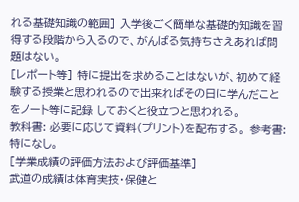れる基礎知識の範囲] 入学後ごく簡単な基礎的知識を習得する段階から入るので、がんばる気持ちさえあれば問 題はない。
[レポート等] 特に提出を求めることはないが、初めて経験する授業と思われるので出来ればその日に学んだことをノート等に記録 しておくと役立つと思われる。
教科書: 必要に応じて資料(プリント)を配布する。 参考書: 特になし。
[学業成績の評価方法および評価基準]
武道の成績は体育実技・保健と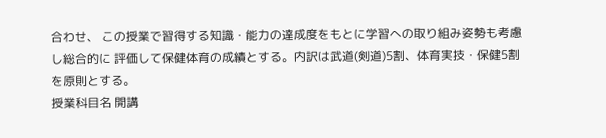合わせ、 この授業で習得する知識・能力の達成度をもとに学習への取り組み姿勢も考慮し総合的に 評価して保健体育の成績とする。内訳は武道(剣道)5割、体育実技・保健5割を原則とする。
授業科目名 開講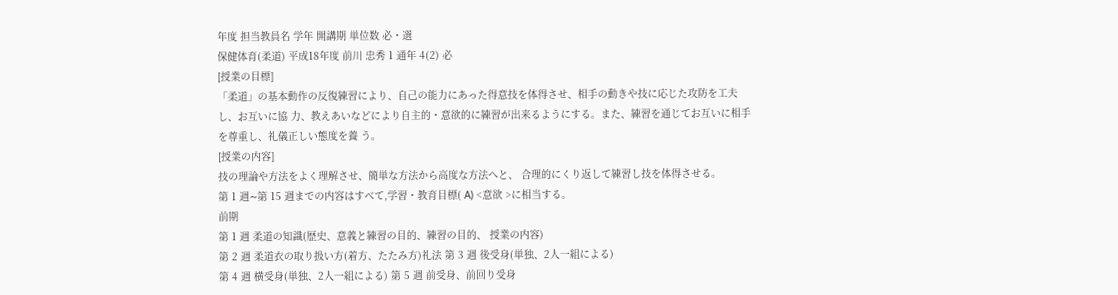年度 担当教員名 学年 開講期 単位数 必・選
保健体育(柔道) 平成18年度 前川 忠秀 1 通年 4(2) 必
[授業の目標]
「柔道」の基本動作の反復練習により、自己の能力にあった得意技を体得させ、相手の動きや技に応じた攻防を工夫し、お互いに協 力、教えあいなどにより自主的・意欲的に練習が出来るようにする。また、練習を通じてお互いに相手を尊重し、礼儀正しい態度を養 う。
[授業の内容]
技の理論や方法をよく理解させ、簡単な方法から高度な方法へと、 合理的にくり返して練習し技を体得させる。
第 1 週∼第 15 週までの内容はすべて,学習・教育目標( A) <意欲 >に相当する。
前期
第 1 週 柔道の知識(歴史、意義と練習の目的、練習の目的、 授業の内容)
第 2 週 柔道衣の取り扱い方(着方、たたみ方)礼法 第 3 週 後受身(単独、2人一組による)
第 4 週 横受身(単独、2人一組による) 第 5 週 前受身、前回り受身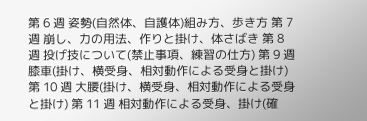第 6 週 姿勢(自然体、自護体)組み方、歩き方 第 7 週 崩し、力の用法、作りと掛け、体さばき 第 8 週 投げ技について(禁止事項、練習の仕方) 第 9 週 膝車(掛け、横受身、相対動作による受身と掛け) 第 10 週 大腰(掛け、横受身、相対動作による受身と掛け) 第 11 週 相対動作による受身、掛け(確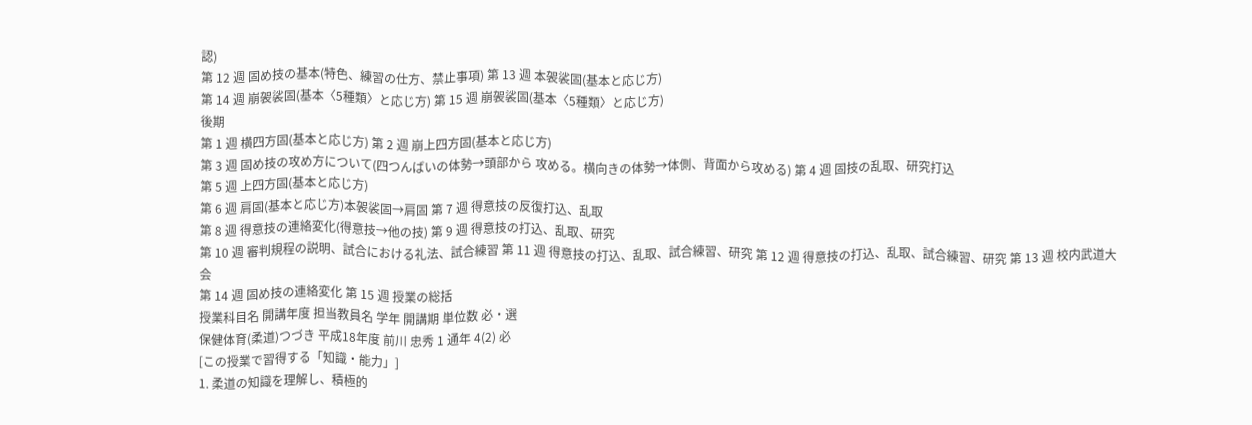認)
第 12 週 固め技の基本(特色、練習の仕方、禁止事項) 第 13 週 本袈裟固(基本と応じ方)
第 14 週 崩袈裟固(基本〈5種類〉と応じ方) 第 15 週 崩袈裟固(基本〈5種類〉と応じ方)
後期
第 1 週 横四方固(基本と応じ方) 第 2 週 崩上四方固(基本と応じ方)
第 3 週 固め技の攻め方について(四つんばいの体勢→頭部から 攻める。横向きの体勢→体側、背面から攻める) 第 4 週 固技の乱取、研究打込
第 5 週 上四方固(基本と応じ方)
第 6 週 肩固(基本と応じ方)本袈裟固→肩固 第 7 週 得意技の反復打込、乱取
第 8 週 得意技の連絡変化(得意技→他の技) 第 9 週 得意技の打込、乱取、研究
第 10 週 審判規程の説明、試合における礼法、試合練習 第 11 週 得意技の打込、乱取、試合練習、研究 第 12 週 得意技の打込、乱取、試合練習、研究 第 13 週 校内武道大会
第 14 週 固め技の連絡変化 第 15 週 授業の総括
授業科目名 開講年度 担当教員名 学年 開講期 単位数 必・選
保健体育(柔道)つづき 平成18年度 前川 忠秀 1 通年 4(2) 必
[この授業で習得する「知識・能力」]
1. 柔道の知識を理解し、積極的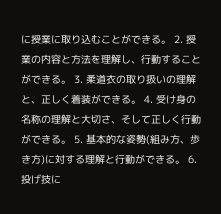に授業に取り込むことができる。 2. 授業の内容と方法を理解し、行動することができる。 3. 柔道衣の取り扱いの理解と、正しく着装ができる。 4. 受け身の名称の理解と大切さ、そして正しく行動ができる。 5. 基本的な姿勢(組み方、歩き方)に対する理解と行動ができる。 6. 投げ技に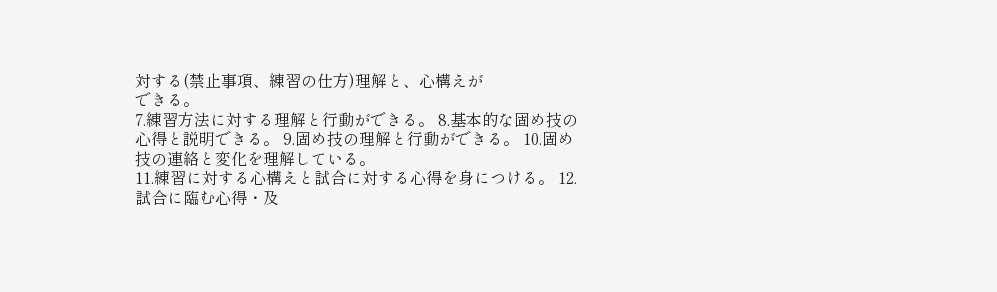対する(禁止事項、練習の仕方)理解と、心構えが
できる。
7.練習方法に対する理解と行動ができる。 8.基本的な固め技の心得と説明できる。 9.固め技の理解と行動ができる。 10.固め技の連絡と変化を理解している。
11.練習に対する心構えと試合に対する心得を身につける。 12.試合に臨む心得・及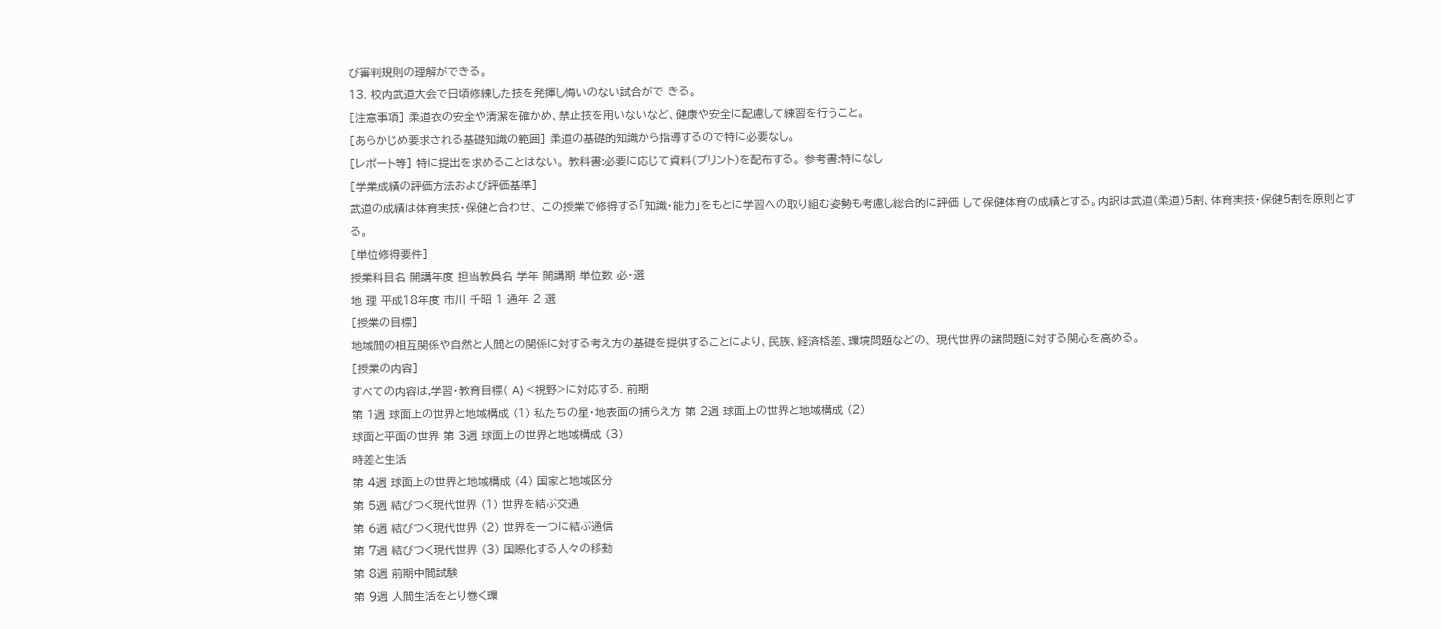び審判規則の理解ができる。
13. 校内武道大会で日頃修練した技を発揮し悔いのない試合がで きる。
[注意事項] 柔道衣の安全や清潔を確かめ、禁止技を用いないなど、健康や安全に配慮して練習を行うこと。
[あらかじめ要求される基礎知識の範囲] 柔道の基礎的知識から指導するので特に必要なし。
[レポート等] 特に提出を求めることはない。 教科書:必要に応じて資料(プリント)を配布する。 参考書:特になし
[学業成績の評価方法および評価基準]
武道の成績は体育実技・保健と合わせ、 この授業で修得する「知識・能力」をもとに学習への取り組む姿勢も考慮し総合的に評価 して保健体育の成績とする。内訳は武道(柔道)5割、体育実技・保健5割を原則とする。
[単位修得要件]
授業科目名 開講年度 担当教員名 学年 開講期 単位数 必・選
地 理 平成18年度 市川 千昭 1 通年 2 選
[授業の目標]
地域間の相互関係や自然と人間との関係に対する考え方の基礎を提供することにより、民族、経済格差、環境問題などの、 現代世界の諸問題に対する関心を高める。
[授業の内容]
すべての内容は,学習・教育目標( A) <視野>に対応する. 前期
第 1週 球面上の世界と地域構成 (1) 私たちの星・地表面の捕らえ方 第 2週 球面上の世界と地域構成 (2)
球面と平面の世界 第 3週 球面上の世界と地域構成 (3)
時差と生活
第 4週 球面上の世界と地域構成 (4) 国家と地域区分
第 5週 結びつく現代世界 (1) 世界を結ぶ交通
第 6週 結びつく現代世界 (2) 世界を一つに結ぶ通信
第 7週 結びつく現代世界 (3) 国際化する人々の移動
第 8週 前期中間試験
第 9週 人間生活をとり巻く環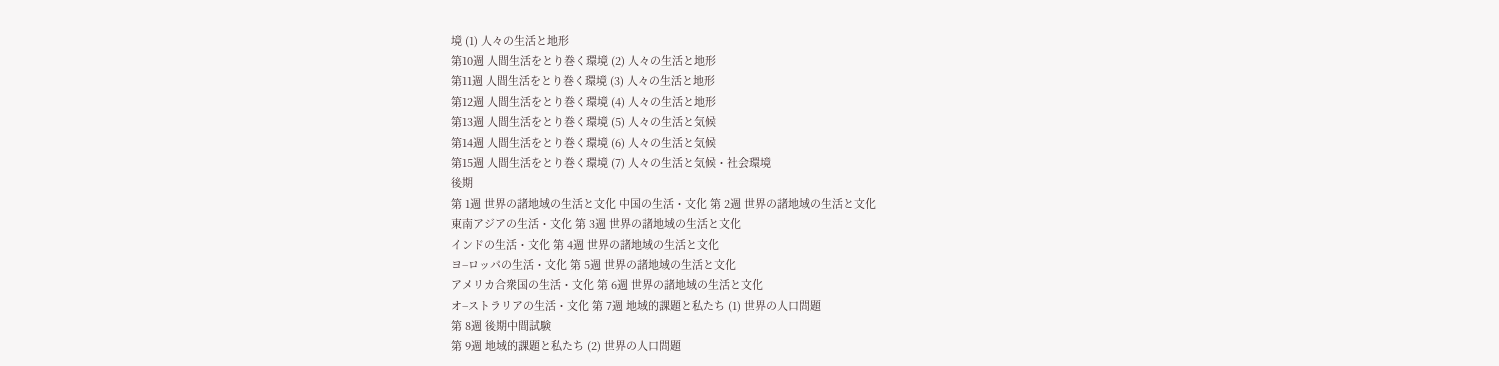境 (1) 人々の生活と地形
第10週 人間生活をとり巻く環境 (2) 人々の生活と地形
第11週 人間生活をとり巻く環境 (3) 人々の生活と地形
第12週 人間生活をとり巻く環境 (4) 人々の生活と地形
第13週 人間生活をとり巻く環境 (5) 人々の生活と気候
第14週 人間生活をとり巻く環境 (6) 人々の生活と気候
第15週 人間生活をとり巻く環境 (7) 人々の生活と気候・社会環境
後期
第 1週 世界の諸地域の生活と文化 中国の生活・文化 第 2週 世界の諸地域の生活と文化
東南アジアの生活・文化 第 3週 世界の諸地域の生活と文化
インドの生活・文化 第 4週 世界の諸地域の生活と文化
ヨ−ロッパの生活・文化 第 5週 世界の諸地域の生活と文化
アメリカ合衆国の生活・文化 第 6週 世界の諸地域の生活と文化
オ−ストラリアの生活・文化 第 7週 地域的課題と私たち (1) 世界の人口問題
第 8週 後期中間試験
第 9週 地域的課題と私たち (2) 世界の人口問題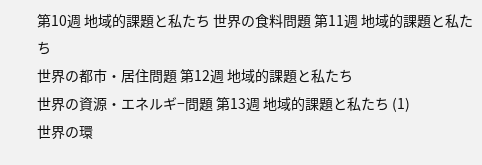第10週 地域的課題と私たち 世界の食料問題 第11週 地域的課題と私たち
世界の都市・居住問題 第12週 地域的課題と私たち
世界の資源・エネルギ−問題 第13週 地域的課題と私たち (1)
世界の環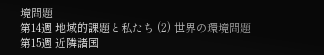境問題
第14週 地域的課題と私たち (2) 世界の環境問題
第15週 近隣諸国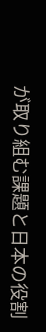が取り組む課題と日本の役割